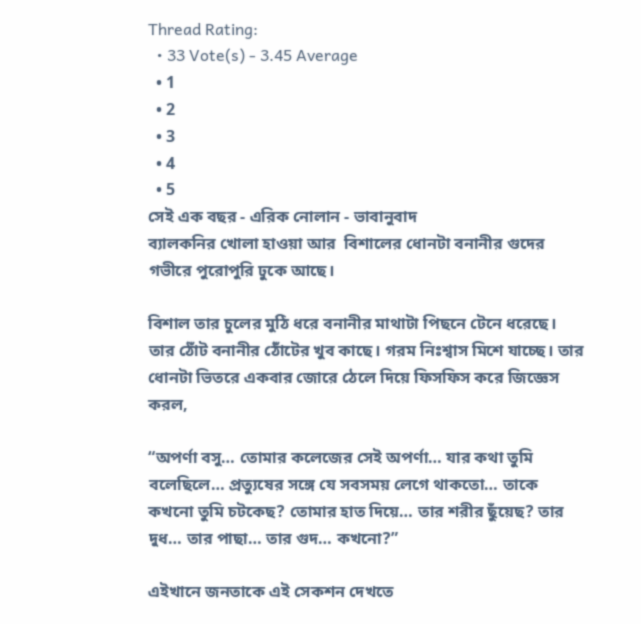Thread Rating:
  • 33 Vote(s) - 3.45 Average
  • 1
  • 2
  • 3
  • 4
  • 5
সেই এক বছর - এরিক নোলান - ভাবানুবাদ
ব্যালকনির খোলা হাওয়া আর  বিশালের ধোনটা বনানীর গুদের গভীরে পুরোপুরি ঢুকে আছে।

বিশাল তার চুলের মুঠি ধরে বনানীর মাথাটা পিছনে টেনে ধরেছে। তার ঠোঁট বনানীর ঠোঁটের খুব কাছে। গরম নিঃশ্বাস মিশে যাচ্ছে। তার ধোনটা ভিতরে একবার জোরে ঠেলে দিয়ে ফিসফিস করে জিজ্ঞেস করল,

“অপর্ণা বসু… তোমার কলেজের সেই অপর্ণা… যার কথা তুমি বলেছিলে… প্রত্যুষের সঙ্গে যে সবসময় লেগে থাকতো… তাকে কখনো তুমি চটকেছ? তোমার হাত দিয়ে… তার শরীর ছুঁয়েছ? তার দুধ… তার পাছা… তার গুদ… কখনো?”

এইখানে জনতাকে এই সেকশন দেখতে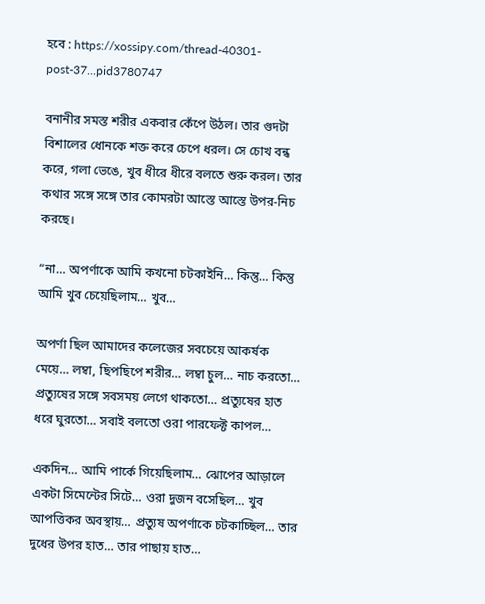হবে : https://xossipy.com/thread-40301-post-37...pid3780747

বনানীর সমস্ত শরীর একবার কেঁপে উঠল। তার গুদটা বিশালের ধোনকে শক্ত করে চেপে ধরল। সে চোখ বন্ধ করে, গলা ভেঙে, খুব ধীরে ধীরে বলতে শুরু করল। তার কথার সঙ্গে সঙ্গে তার কোমরটা আস্তে আস্তে উপর-নিচ করছে।

“না… অপর্ণাকে আমি কখনো চটকাইনি… কিন্তু… কিন্তু আমি খুব চেয়েছিলাম… খুব…

অপর্ণা ছিল আমাদের কলেজের সবচেয়ে আকর্ষক মেয়ে… লম্বা, ছিপছিপে শরীর… লম্বা চুল… নাচ করতো… প্রত্যুষের সঙ্গে সবসময় লেগে থাকতো… প্রত্যুষের হাত ধরে ঘুরতো… সবাই বলতো ওরা পারফেক্ট কাপল…

একদিন… আমি পার্কে গিয়েছিলাম… ঝোপের আড়ালে একটা সিমেন্টের সিটে… ওরা দুজন বসেছিল… খুব আপত্তিকর অবস্থায়… প্রত্যুষ অপর্ণাকে চটকাচ্ছিল… তার দুধের উপর হাত… তার পাছায় হাত…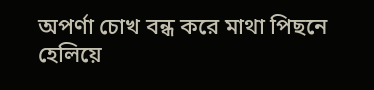অপর্ণা চোখ বন্ধ করে মাথা পিছনে হেলিয়ে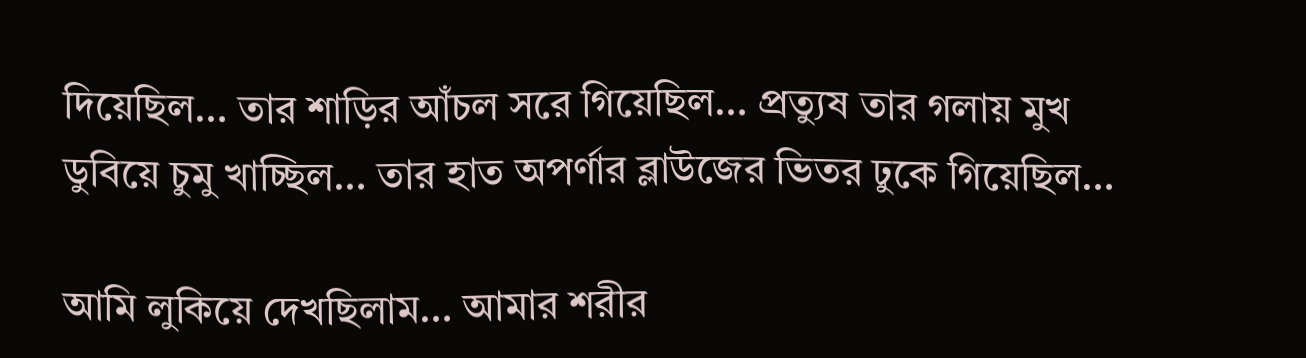দিয়েছিল… তার শাড়ির আঁচল সরে গিয়েছিল… প্রত্যুষ তার গলায় মুখ ডুবিয়ে চুমু খাচ্ছিল… তার হাত অপর্ণার ব্লাউজের ভিতর ঢুকে গিয়েছিল…

আমি লুকিয়ে দেখছিলাম… আমার শরীর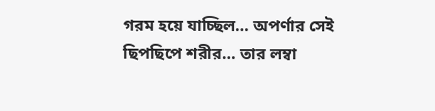গরম হয়ে যাচ্ছিল… অপর্ণার সেই ছিপছিপে শরীর… তার লম্বা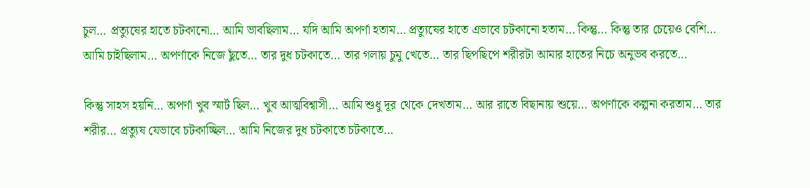চুল… প্রত্যুষের হাতে চটকানো… আমি ভাবছিলাম… যদি আমি অপর্ণা হতাম… প্রত্যুষের হাতে এভাবে চটকানো হতাম… কিন্তু… কিন্তু তার চেয়েও বেশি… আমি চাইছিলাম… অপর্ণাকে নিজে ছুঁতে… তার দুধ চটকাতে… তার গলায় চুমু খেতে… তার ছিপছিপে শরীরটা আমার হাতের নিচে অনুভব করতে…

কিন্তু সাহস হয়নি… অপর্ণা খুব স্মার্ট ছিল… খুব আত্মবিশ্বাসী… আমি শুধু দূর থেকে দেখতাম… আর রাতে বিছানায় শুয়ে… অপর্ণাকে কল্পনা করতাম… তার শরীর… প্রত্যুষ যেভাবে চটকাচ্ছিল… আমি নিজের দুধ চটকাতে চটকাতে…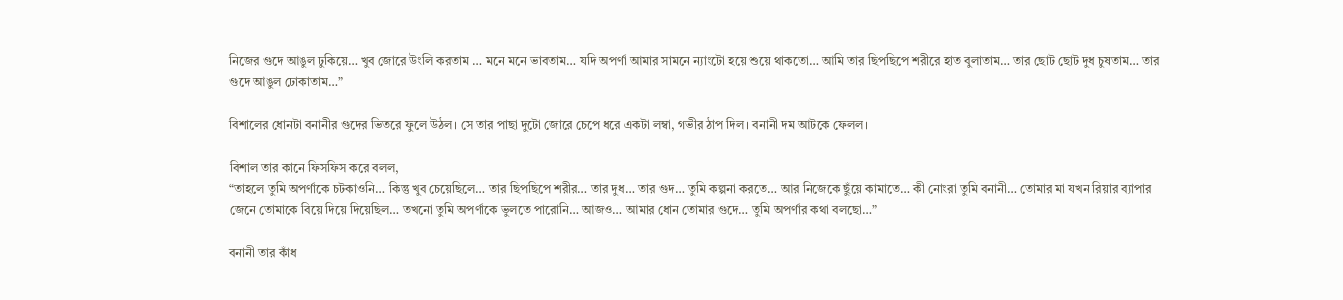নিজের গুদে আঙুল ঢুকিয়ে… খুব জোরে উংলি করতাম … মনে মনে ভাবতাম… যদি অপর্ণা আমার সামনে ন্যাংটো হয়ে শুয়ে থাকতো… আমি তার ছিপছিপে শরীরে হাত বুলাতাম… তার ছোট ছোট দুধ চুষতাম… তার গুদে আঙুল ঢোকাতাম…”

বিশালের ধোনটা বনানীর গুদের ভিতরে ফুলে উঠল। সে তার পাছা দুটো জোরে চেপে ধরে একটা লম্বা, গভীর ঠাপ দিল। বনানী দম আটকে ফেলল।

বিশাল তার কানে ফিসফিস করে বলল,
“তাহলে তুমি অপর্ণাকে চটকাওনি… কিন্তু খুব চেয়েছিলে… তার ছিপছিপে শরীর… তার দুধ… তার গুদ… তুমি কল্পনা করতে… আর নিজেকে ছুঁয়ে কামাতে… কী নোংরা তুমি বনানী… তোমার মা যখন রিয়ার ব্যাপার জেনে তোমাকে বিয়ে দিয়ে দিয়েছিল… তখনো তুমি অপর্ণাকে ভুলতে পারোনি… আজও… আমার ধোন তোমার গুদে… তুমি অপর্ণার কথা বলছো…”

বনানী তার কাঁধ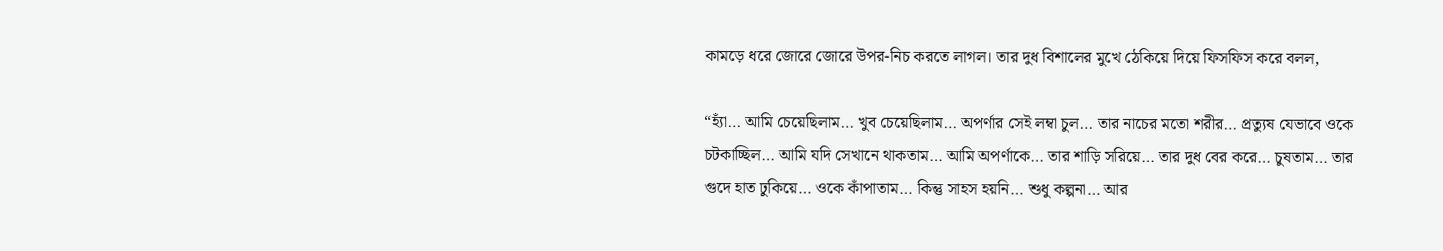কামড়ে ধরে জোরে জোরে উপর-নিচ করতে লাগল। তার দুধ বিশালের মুখে ঠেকিয়ে দিয়ে ফিসফিস করে বলল,

“হ্যাঁ… আমি চেয়েছিলাম… খুব চেয়েছিলাম… অপর্ণার সেই লম্বা চুল… তার নাচের মতো শরীর… প্রত্যুষ যেভাবে ওকে চটকাচ্ছিল… আমি যদি সেখানে থাকতাম… আমি অপর্ণাকে… তার শাড়ি সরিয়ে… তার দুধ বের করে… চুষতাম… তার গুদে হাত ঢুকিয়ে… ওকে কাঁপাতাম… কিন্তু সাহস হয়নি… শুধু কল্পনা… আর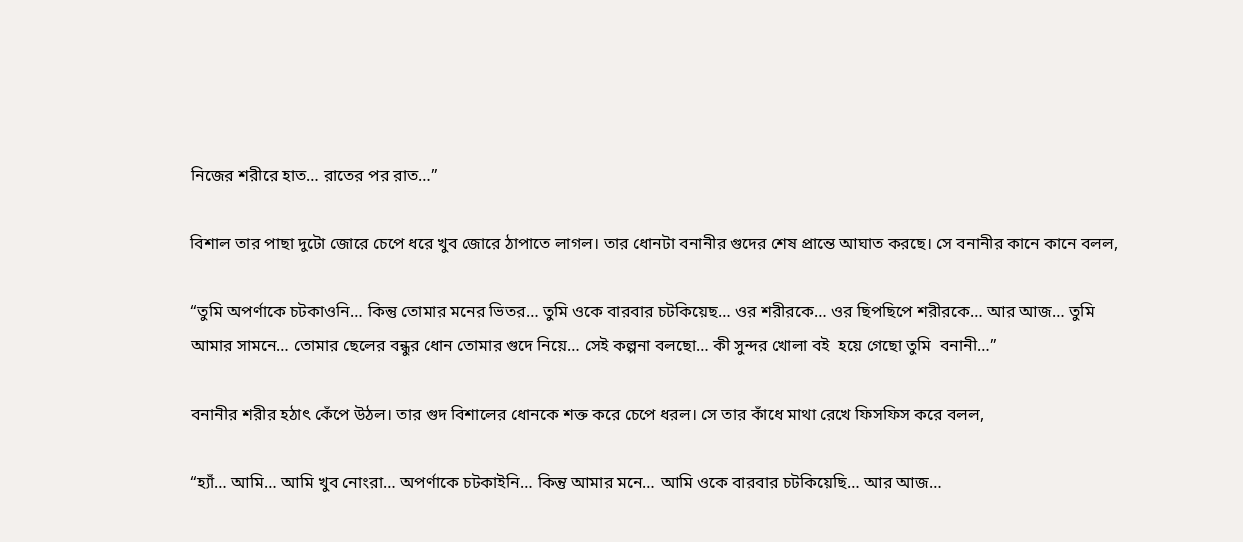নিজের শরীরে হাত… রাতের পর রাত…”

বিশাল তার পাছা দুটো জোরে চেপে ধরে খুব জোরে ঠাপাতে লাগল। তার ধোনটা বনানীর গুদের শেষ প্রান্তে আঘাত করছে। সে বনানীর কানে কানে বলল,

“তুমি অপর্ণাকে চটকাওনি… কিন্তু তোমার মনের ভিতর… তুমি ওকে বারবার চটকিয়েছ… ওর শরীরকে… ওর ছিপছিপে শরীরকে… আর আজ… তুমি আমার সামনে… তোমার ছেলের বন্ধুর ধোন তোমার গুদে নিয়ে… সেই কল্পনা বলছো… কী সুন্দর খোলা বই  হয়ে গেছো তুমি  বনানী…”

বনানীর শরীর হঠাৎ কেঁপে উঠল। তার গুদ বিশালের ধোনকে শক্ত করে চেপে ধরল। সে তার কাঁধে মাথা রেখে ফিসফিস করে বলল,

“হ্যাঁ… আমি… আমি খুব নোংরা… অপর্ণাকে চটকাইনি… কিন্তু আমার মনে… আমি ওকে বারবার চটকিয়েছি… আর আজ…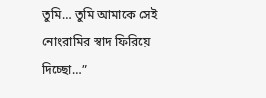তুমি… তুমি আমাকে সেই নোংরামির স্বাদ ফিরিয়ে দিচ্ছো…”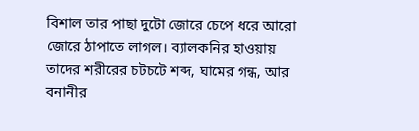বিশাল তার পাছা দুটো জোরে চেপে ধরে আরো জোরে ঠাপাতে লাগল। ব্যালকনির হাওয়ায় তাদের শরীরের চটচটে শব্দ, ঘামের গন্ধ, আর বনানীর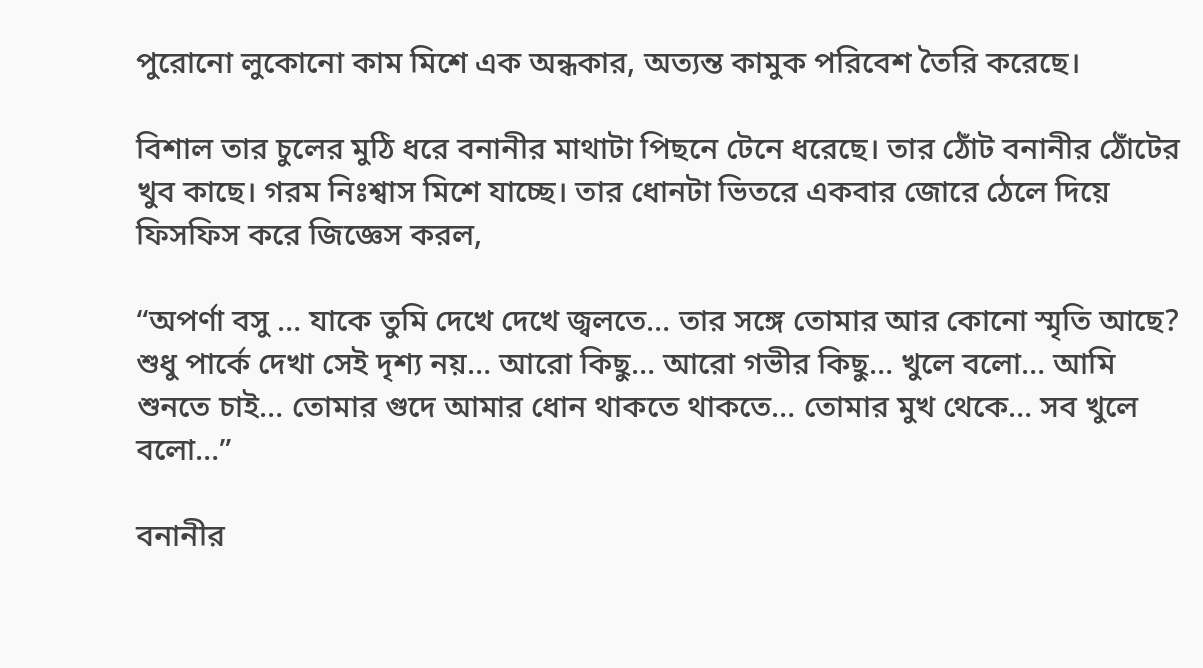পুরোনো লুকোনো কাম মিশে এক অন্ধকার, অত্যন্ত কামুক পরিবেশ তৈরি করেছে।

বিশাল তার চুলের মুঠি ধরে বনানীর মাথাটা পিছনে টেনে ধরেছে। তার ঠোঁট বনানীর ঠোঁটের খুব কাছে। গরম নিঃশ্বাস মিশে যাচ্ছে। তার ধোনটা ভিতরে একবার জোরে ঠেলে দিয়ে ফিসফিস করে জিজ্ঞেস করল,

“অপর্ণা বসু … যাকে তুমি দেখে দেখে জ্বলতে… তার সঙ্গে তোমার আর কোনো স্মৃতি আছে? শুধু পার্কে দেখা সেই দৃশ্য নয়… আরো কিছু… আরো গভীর কিছু… খুলে বলো… আমি শুনতে চাই… তোমার গুদে আমার ধোন থাকতে থাকতে… তোমার মুখ থেকে… সব খুলে বলো…”

বনানীর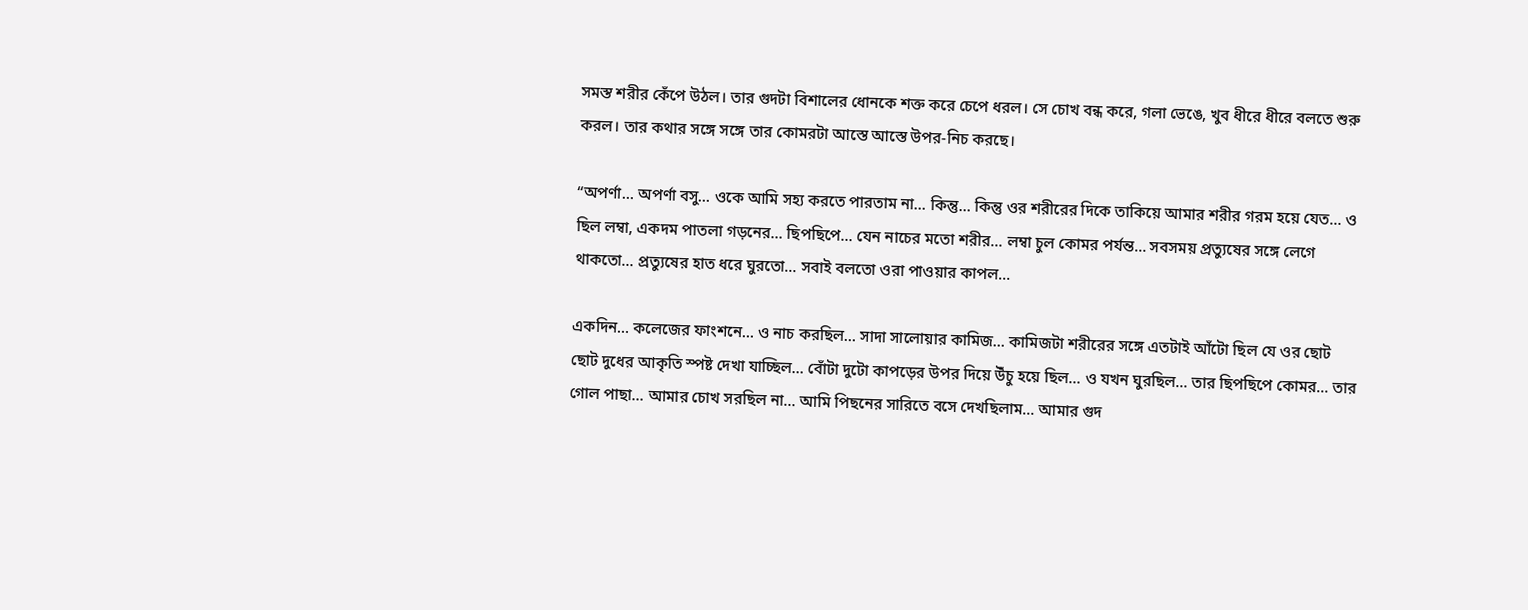সমস্ত শরীর কেঁপে উঠল। তার গুদটা বিশালের ধোনকে শক্ত করে চেপে ধরল। সে চোখ বন্ধ করে, গলা ভেঙে, খুব ধীরে ধীরে বলতে শুরু করল। তার কথার সঙ্গে সঙ্গে তার কোমরটা আস্তে আস্তে উপর-নিচ করছে।

“অপর্ণা… অপর্ণা বসু… ওকে আমি সহ্য করতে পারতাম না… কিন্তু… কিন্তু ওর শরীরের দিকে তাকিয়ে আমার শরীর গরম হয়ে যেত… ও ছিল লম্বা, একদম পাতলা গড়নের… ছিপছিপে… যেন নাচের মতো শরীর… লম্বা চুল কোমর পর্যন্ত… সবসময় প্রত্যুষের সঙ্গে লেগে থাকতো… প্রত্যুষের হাত ধরে ঘুরতো… সবাই বলতো ওরা পাওয়ার কাপল…

একদিন… কলেজের ফাংশনে… ও নাচ করছিল… সাদা সালোয়ার কামিজ… কামিজটা শরীরের সঙ্গে এতটাই আঁটো ছিল যে ওর ছোট ছোট দুধের আকৃতি স্পষ্ট দেখা যাচ্ছিল… বোঁটা দুটো কাপড়ের উপর দিয়ে উঁচু হয়ে ছিল… ও যখন ঘুরছিল… তার ছিপছিপে কোমর… তার গোল পাছা… আমার চোখ সরছিল না… আমি পিছনের সারিতে বসে দেখছিলাম… আমার গুদ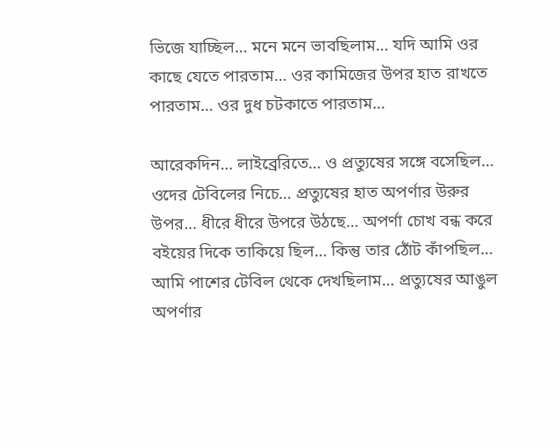ভিজে যাচ্ছিল… মনে মনে ভাবছিলাম… যদি আমি ওর কাছে যেতে পারতাম… ওর কামিজের উপর হাত রাখতে পারতাম… ওর দুধ চটকাতে পারতাম…

আরেকদিন… লাইব্রেরিতে… ও প্রত্যুষের সঙ্গে বসেছিল… ওদের টেবিলের নিচে… প্রত্যুষের হাত অপর্ণার উরুর উপর… ধীরে ধীরে উপরে উঠছে… অপর্ণা চোখ বন্ধ করে বইয়ের দিকে তাকিয়ে ছিল… কিন্তু তার ঠোঁট কাঁপছিল… আমি পাশের টেবিল থেকে দেখছিলাম… প্রত্যুষের আঙুল অপর্ণার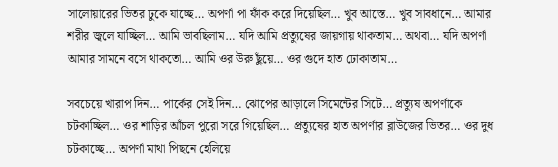সালোয়ারের ভিতর ঢুকে যাচ্ছে… অপর্ণা পা ফাঁক করে দিয়েছিল… খুব আস্তে… খুব সাবধানে… আমার শরীর জ্বলে যাচ্ছিল… আমি ভাবছিলাম… যদি আমি প্রত্যুষের জায়গায় থাকতাম… অথবা… যদি অপর্ণা আমার সামনে বসে থাকতো… আমি ওর উরু ছুঁয়ে… ওর গুদে হাত ঢোকাতাম…

সবচেয়ে খারাপ দিন… পার্কের সেই দিন… ঝোপের আড়ালে সিমেন্টের সিটে… প্রত্যুষ অপর্ণাকে চটকাচ্ছিল… ওর শাড়ির আঁচল পুরো সরে গিয়েছিল… প্রত্যুষের হাত অপর্ণার ব্লাউজের ভিতর… ওর দুধ চটকাচ্ছে… অপর্ণা মাথা পিছনে হেলিয়ে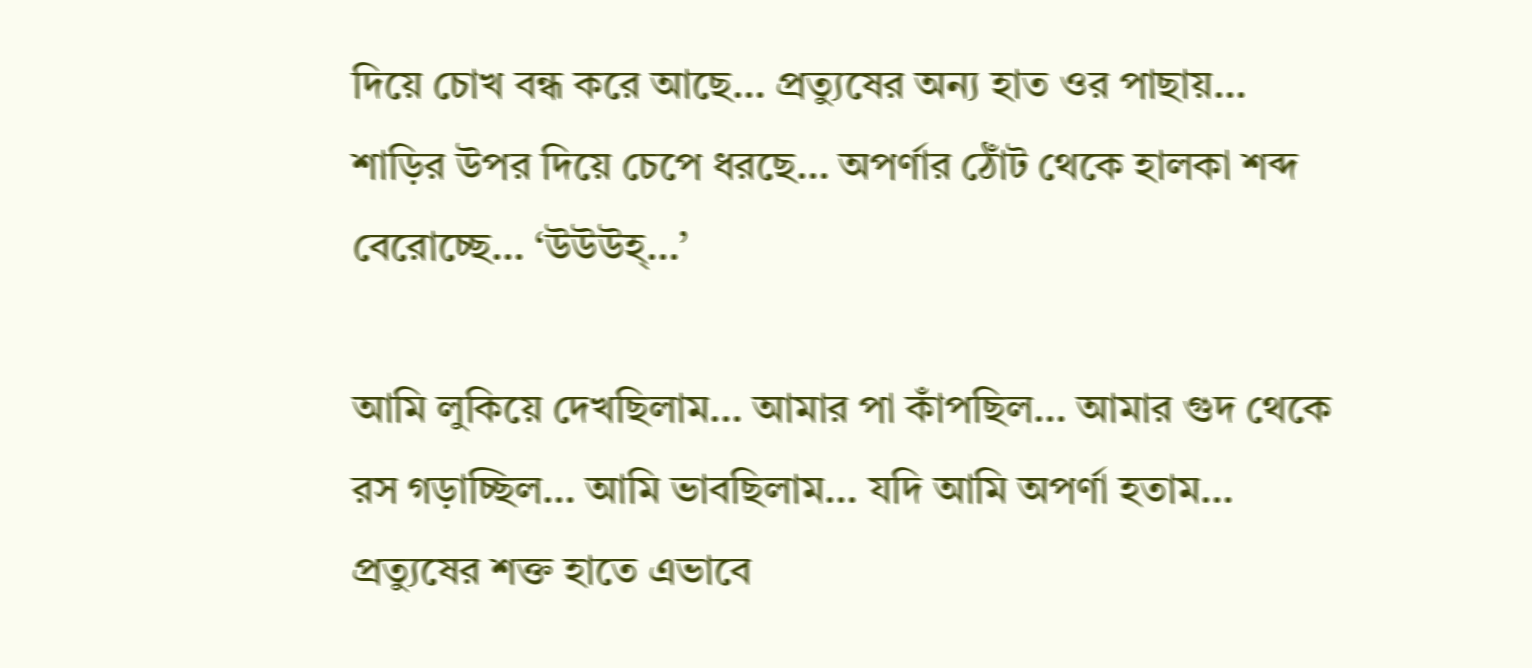দিয়ে চোখ বন্ধ করে আছে… প্রত্যুষের অন্য হাত ওর পাছায়… শাড়ির উপর দিয়ে চেপে ধরছে… অপর্ণার ঠোঁট থেকে হালকা শব্দ বেরোচ্ছে… ‘উউউহ্…’

আমি লুকিয়ে দেখছিলাম… আমার পা কাঁপছিল… আমার গুদ থেকে রস গড়াচ্ছিল… আমি ভাবছিলাম… যদি আমি অপর্ণা হতাম… প্রত্যুষের শক্ত হাতে এভাবে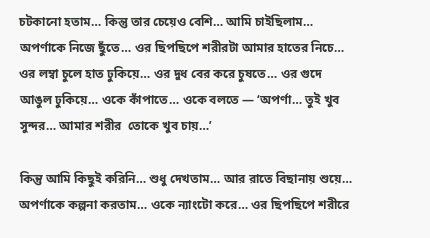চটকানো হতাম… কিন্তু তার চেয়েও বেশি… আমি চাইছিলাম… অপর্ণাকে নিজে ছুঁতে… ওর ছিপছিপে শরীরটা আমার হাতের নিচে… ওর লম্বা চুলে হাত ঢুকিয়ে… ওর দুধ বের করে চুষতে… ওর গুদে আঙুল ঢুকিয়ে… ওকে কাঁপাতে… ওকে বলতে — ‘অপর্ণা… তুই খুব সুন্দর… আমার শরীর  তোকে খুব চায়…’

কিন্তু আমি কিছুই করিনি… শুধু দেখতাম… আর রাতে বিছানায় শুয়ে… অপর্ণাকে কল্পনা করতাম… ওকে ন্যাংটো করে… ওর ছিপছিপে শরীরে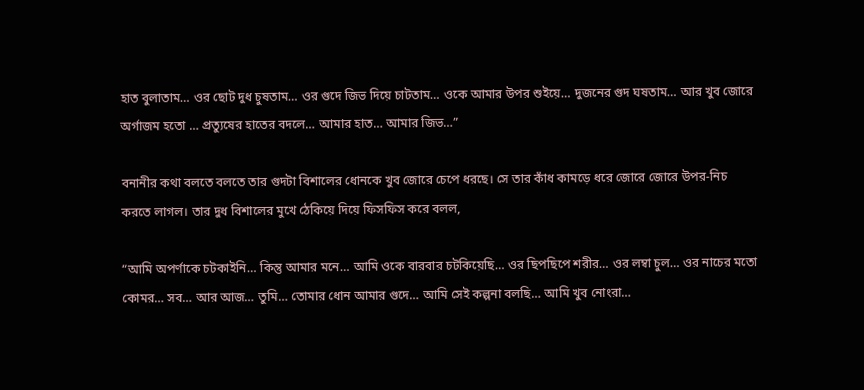হাত বুলাতাম… ওর ছোট দুধ চুষতাম… ওর গুদে জিভ দিয়ে চাটতাম… ওকে আমার উপর শুইয়ে… দুজনের গুদ ঘষতাম… আর খুব জোরে অর্গাজম হতো … প্রত্যুষের হাতের বদলে… আমার হাত… আমার জিভ…”

বনানীর কথা বলতে বলতে তার গুদটা বিশালের ধোনকে খুব জোরে চেপে ধরছে। সে তার কাঁধ কামড়ে ধরে জোরে জোরে উপর-নিচ করতে লাগল। তার দুধ বিশালের মুখে ঠেকিয়ে দিয়ে ফিসফিস করে বলল,

“আমি অপর্ণাকে চটকাইনি… কিন্তু আমার মনে… আমি ওকে বারবার চটকিয়েছি… ওর ছিপছিপে শরীর… ওর লম্বা চুল… ওর নাচের মতো কোমর… সব… আর আজ… তুমি… তোমার ধোন আমার গুদে… আমি সেই কল্পনা বলছি… আমি খুব নোংরা…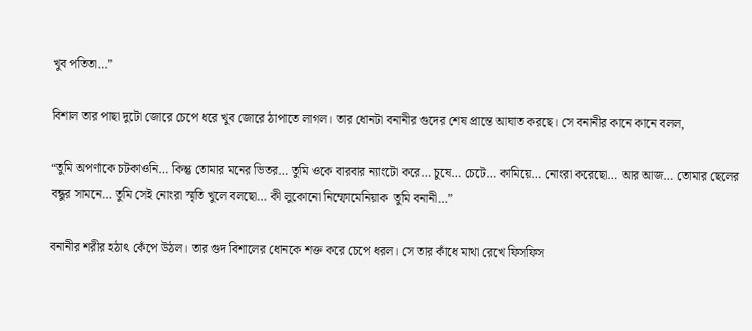খুব পতিতা…”

বিশাল তার পাছা দুটো জোরে চেপে ধরে খুব জোরে ঠাপাতে লাগল। তার ধোনটা বনানীর গুদের শেষ প্রান্তে আঘাত করছে। সে বনানীর কানে কানে বলল,

“তুমি অপর্ণাকে চটকাওনি… কিন্তু তোমার মনের ভিতর… তুমি ওকে বারবার ন্যাংটো করে… চুষে… চেটে… কামিয়ে… নোংরা করেছো… আর আজ… তোমার ছেলের বন্ধুর সামনে… তুমি সেই নোংরা স্মৃতি খুলে বলছো… কী লুকোনো নিম্ফোমেনিয়াক  তুমি বনানী…”

বনানীর শরীর হঠাৎ কেঁপে উঠল। তার গুদ বিশালের ধোনকে শক্ত করে চেপে ধরল। সে তার কাঁধে মাথা রেখে ফিসফিস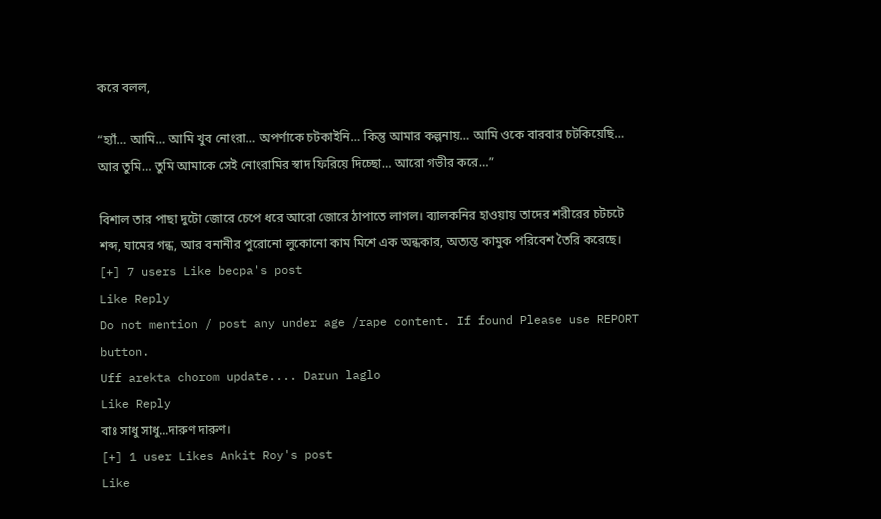করে বলল,

“হ্যাঁ… আমি… আমি খুব নোংরা… অপর্ণাকে চটকাইনি… কিন্তু আমার কল্পনায়… আমি ওকে বারবার চটকিয়েছি… আর তুমি… তুমি আমাকে সেই নোংরামির স্বাদ ফিরিয়ে দিচ্ছো… আরো গভীর করে…”

বিশাল তার পাছা দুটো জোরে চেপে ধরে আরো জোরে ঠাপাতে লাগল। ব্যালকনির হাওয়ায় তাদের শরীরের চটচটে শব্দ, ঘামের গন্ধ, আর বনানীর পুরোনো লুকোনো কাম মিশে এক অন্ধকার, অত্যন্ত কামুক পরিবেশ তৈরি করেছে।
[+] 7 users Like becpa's post
Like Reply
Do not mention / post any under age /rape content. If found Please use REPORT button.
Uff arekta chorom update.... Darun laglo
Like Reply
বাঃ সাধু সাধু...দারুণ দারুণ।
[+] 1 user Likes Ankit Roy's post
Like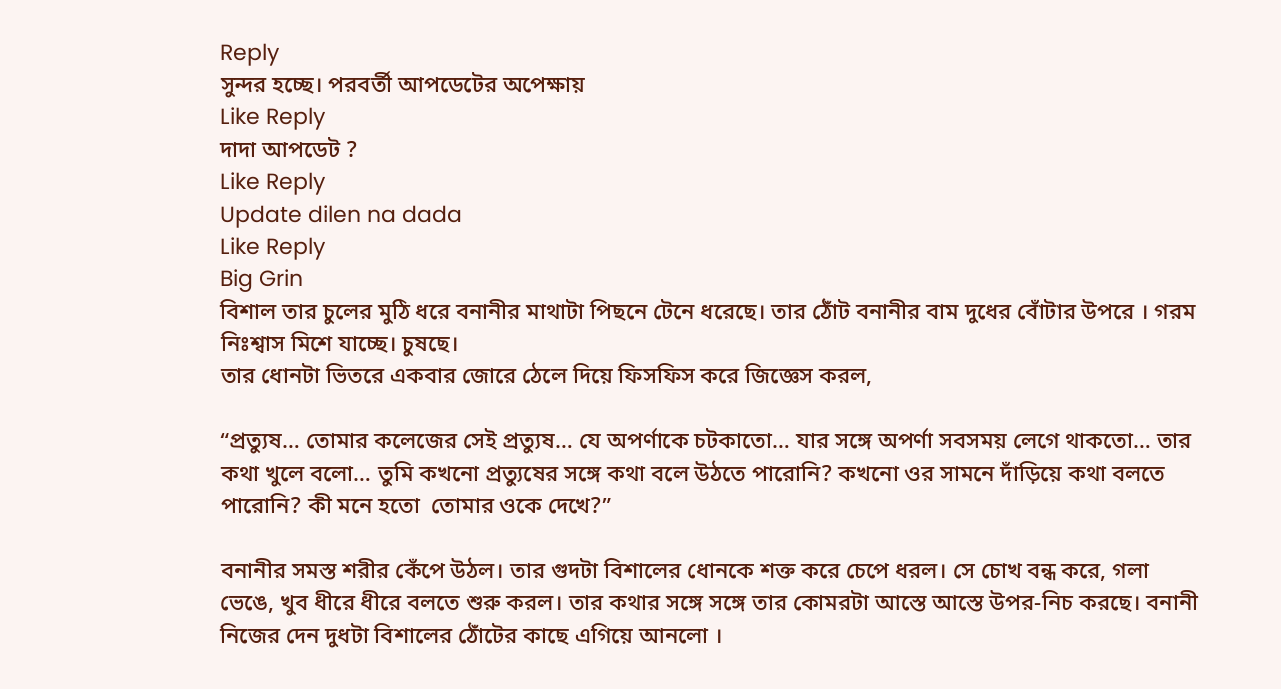Reply
সুন্দর হচ্ছে। পরবর্তী আপডেটের অপেক্ষায়
Like Reply
দাদা আপডেট ?
Like Reply
Update dilen na dada
Like Reply
Big Grin
বিশাল তার চুলের মুঠি ধরে বনানীর মাথাটা পিছনে টেনে ধরেছে। তার ঠোঁট বনানীর বাম দুধের বোঁটার উপরে । গরম নিঃশ্বাস মিশে যাচ্ছে। চুষছে।
তার ধোনটা ভিতরে একবার জোরে ঠেলে দিয়ে ফিসফিস করে জিজ্ঞেস করল,

“প্রত্যুষ… তোমার কলেজের সেই প্রত্যুষ… যে অপর্ণাকে চটকাতো… যার সঙ্গে অপর্ণা সবসময় লেগে থাকতো… তার কথা খুলে বলো… তুমি কখনো প্রত্যুষের সঙ্গে কথা বলে উঠতে পারোনি? কখনো ওর সামনে দাঁড়িয়ে কথা বলতে পারোনি? কী মনে হতো  তোমার ওকে দেখে?”

বনানীর সমস্ত শরীর কেঁপে উঠল। তার গুদটা বিশালের ধোনকে শক্ত করে চেপে ধরল। সে চোখ বন্ধ করে, গলা ভেঙে, খুব ধীরে ধীরে বলতে শুরু করল। তার কথার সঙ্গে সঙ্গে তার কোমরটা আস্তে আস্তে উপর-নিচ করছে। বনানী নিজের দেন দুধটা বিশালের ঠোঁটের কাছে এগিয়ে আনলো ।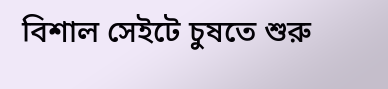বিশাল সেইটে চুষতে শুরু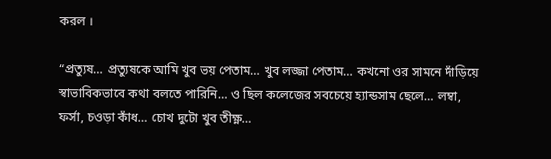করল ।

“প্রত্যুষ… প্রত্যুষকে আমি খুব ভয় পেতাম… খুব লজ্জা পেতাম… কখনো ওর সামনে দাঁড়িয়ে স্বাভাবিকভাবে কথা বলতে পারিনি… ও ছিল কলেজের সবচেয়ে হ্যান্ডসাম ছেলে… লম্বা, ফর্সা, চওড়া কাঁধ… চোখ দুটো খুব তীক্ষ্ণ…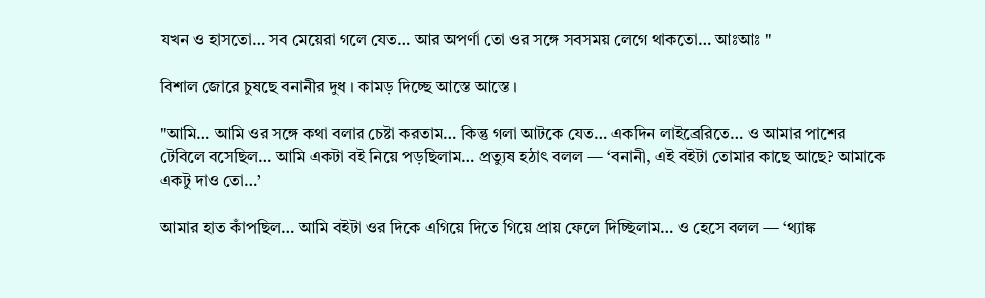যখন ও হাসতো… সব মেয়েরা গলে যেত… আর অপর্ণা তো ওর সঙ্গে সবসময় লেগে থাকতো… আঃআঃ "

বিশাল জোরে চুষছে বনানীর দুধ । কামড় দিচ্ছে আস্তে আস্তে ।

"আমি… আমি ওর সঙ্গে কথা বলার চেষ্টা করতাম… কিন্তু গলা আটকে যেত… একদিন লাইব্রেরিতে… ও আমার পাশের টেবিলে বসেছিল… আমি একটা বই নিয়ে পড়ছিলাম… প্রত্যুষ হঠাৎ বলল — ‘বনানী, এই বইটা তোমার কাছে আছে? আমাকে একটু দাও তো…’

আমার হাত কাঁপছিল… আমি বইটা ওর দিকে এগিয়ে দিতে গিয়ে প্রায় ফেলে দিচ্ছিলাম… ও হেসে বলল — ‘থ্যাঙ্ক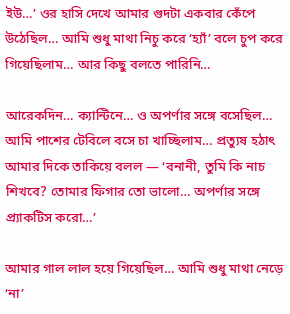ইউ…’ ওর হাসি দেখে আমার গুদটা একবার কেঁপে উঠেছিল… আমি শুধু মাথা নিচু করে ‘হ্যাঁ’ বলে চুপ করে গিয়েছিলাম… আর কিছু বলতে পারিনি…

আরেকদিন… ক্যান্টিনে… ও অপর্ণার সঙ্গে বসেছিল… আমি পাশের টেবিলে বসে চা খাচ্ছিলাম… প্রত্যুষ হঠাৎ আমার দিকে তাকিয়ে বলল — ‘বনানী, তুমি কি নাচ শিখবে? তোমার ফিগার তো ভালো… অপর্ণার সঙ্গে প্র্যাকটিস করো…’

আমার গাল লাল হয়ে গিয়েছিল… আমি শুধু মাথা নেড়ে ‘না’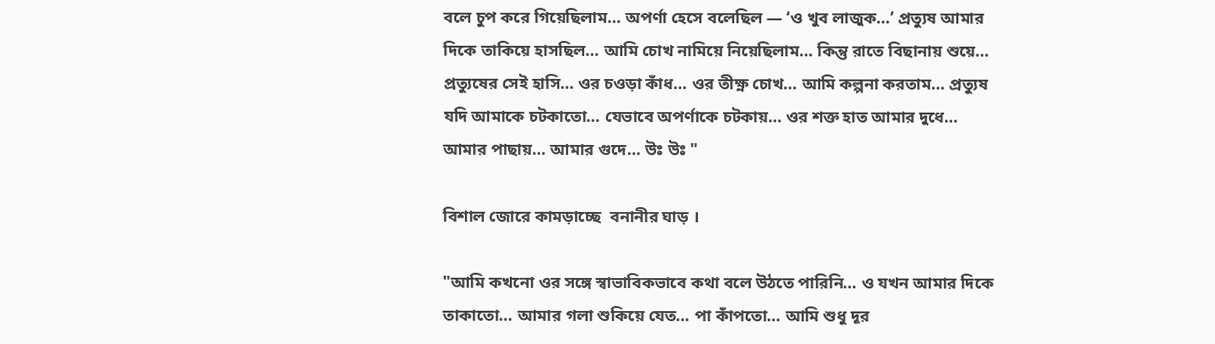বলে চুপ করে গিয়েছিলাম… অপর্ণা হেসে বলেছিল — ‘ও খুব লাজুক…’ প্রত্যুষ আমার দিকে তাকিয়ে হাসছিল… আমি চোখ নামিয়ে নিয়েছিলাম… কিন্তু রাতে বিছানায় শুয়ে… প্রত্যুষের সেই হাসি… ওর চওড়া কাঁধ… ওর তীক্ষ্ণ চোখ… আমি কল্পনা করতাম… প্রত্যুষ যদি আমাকে চটকাতো… যেভাবে অপর্ণাকে চটকায়… ওর শক্ত হাত আমার দুধে… আমার পাছায়… আমার গুদে… উঃ উঃ "

বিশাল জোরে কামড়াচ্ছে  বনানীর ঘাড় ।

"আমি কখনো ওর সঙ্গে স্বাভাবিকভাবে কথা বলে উঠতে পারিনি… ও যখন আমার দিকে তাকাতো… আমার গলা শুকিয়ে যেত… পা কাঁপতো… আমি শুধু দূর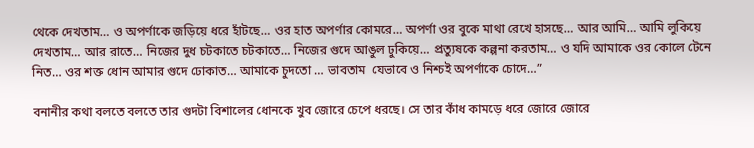থেকে দেখতাম… ও অপর্ণাকে জড়িয়ে ধরে হাঁটছে… ওর হাত অপর্ণার কোমরে… অপর্ণা ওর বুকে মাথা রেখে হাসছে… আর আমি… আমি লুকিয়ে দেখতাম… আর রাতে… নিজের দুধ চটকাতে চটকাতে… নিজের গুদে আঙুল ঢুকিয়ে… প্রত্যুষকে কল্পনা করতাম… ও যদি আমাকে ওর কোলে টেনে নিত… ওর শক্ত ধোন আমার গুদে ঢোকাত… আমাকে চুদতো … ভাবতাম  যেভাবে ও নিশ্চই অপর্ণাকে চোদে…”

বনানীর কথা বলতে বলতে তার গুদটা বিশালের ধোনকে খুব জোরে চেপে ধরছে। সে তার কাঁধ কামড়ে ধরে জোরে জোরে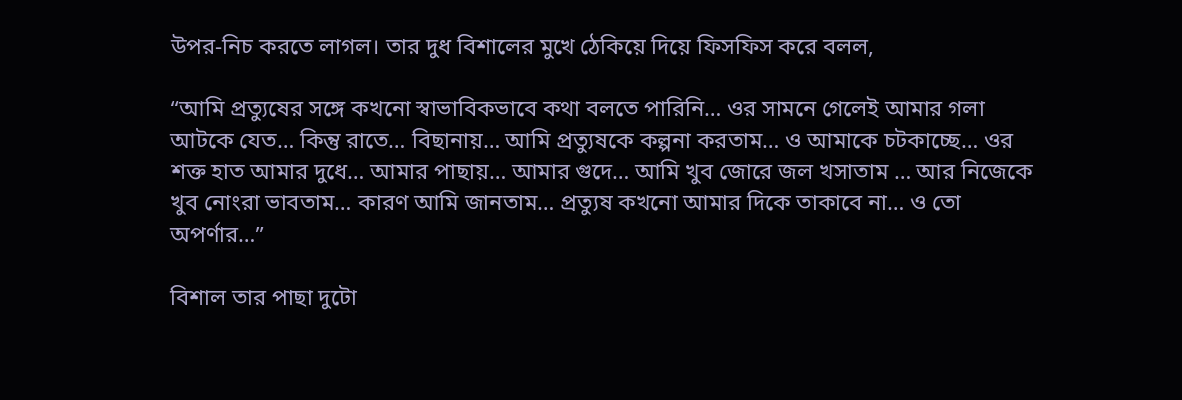উপর-নিচ করতে লাগল। তার দুধ বিশালের মুখে ঠেকিয়ে দিয়ে ফিসফিস করে বলল,

“আমি প্রত্যুষের সঙ্গে কখনো স্বাভাবিকভাবে কথা বলতে পারিনি… ওর সামনে গেলেই আমার গলা আটকে যেত… কিন্তু রাতে… বিছানায়… আমি প্রত্যুষকে কল্পনা করতাম… ও আমাকে চটকাচ্ছে… ওর শক্ত হাত আমার দুধে… আমার পাছায়… আমার গুদে… আমি খুব জোরে জল খসাতাম … আর নিজেকে খুব নোংরা ভাবতাম… কারণ আমি জানতাম… প্রত্যুষ কখনো আমার দিকে তাকাবে না… ও তো অপর্ণার…”

বিশাল তার পাছা দুটো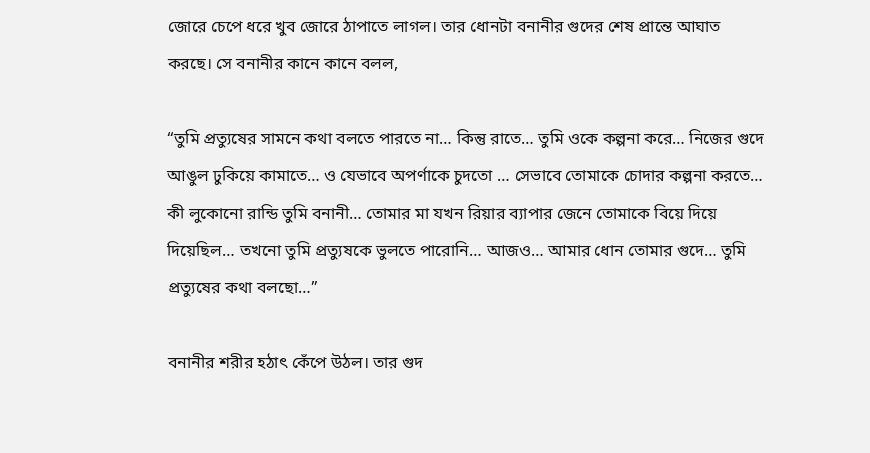জোরে চেপে ধরে খুব জোরে ঠাপাতে লাগল। তার ধোনটা বনানীর গুদের শেষ প্রান্তে আঘাত করছে। সে বনানীর কানে কানে বলল,

“তুমি প্রত্যুষের সামনে কথা বলতে পারতে না… কিন্তু রাতে… তুমি ওকে কল্পনা করে… নিজের গুদে আঙুল ঢুকিয়ে কামাতে… ও যেভাবে অপর্ণাকে চুদতো … সেভাবে তোমাকে চোদার কল্পনা করতে… কী লুকোনো রান্ডি তুমি বনানী… তোমার মা যখন রিয়ার ব্যাপার জেনে তোমাকে বিয়ে দিয়ে দিয়েছিল… তখনো তুমি প্রত্যুষকে ভুলতে পারোনি… আজও… আমার ধোন তোমার গুদে… তুমি প্রত্যুষের কথা বলছো…”

বনানীর শরীর হঠাৎ কেঁপে উঠল। তার গুদ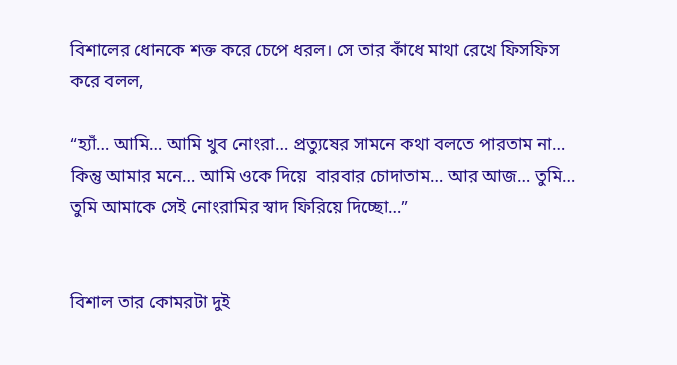বিশালের ধোনকে শক্ত করে চেপে ধরল। সে তার কাঁধে মাথা রেখে ফিসফিস করে বলল,

“হ্যাঁ… আমি… আমি খুব নোংরা… প্রত্যুষের সামনে কথা বলতে পারতাম না… কিন্তু আমার মনে… আমি ওকে দিয়ে  বারবার চোদাতাম… আর আজ… তুমি… তুমি আমাকে সেই নোংরামির স্বাদ ফিরিয়ে দিচ্ছো…”


বিশাল তার কোমরটা দুই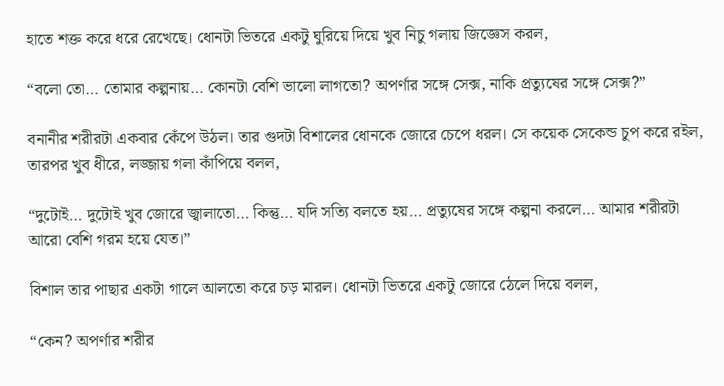হাতে শক্ত করে ধরে রেখেছে। ধোনটা ভিতরে একটু ঘুরিয়ে দিয়ে খুব নিচু গলায় জিজ্ঞেস করল,

“বলো তো… তোমার কল্পনায়… কোনটা বেশি ভালো লাগতো? অপর্ণার সঙ্গে সেক্স, নাকি প্রত্যুষের সঙ্গে সেক্স?”

বনানীর শরীরটা একবার কেঁপে উঠল। তার গুদটা বিশালের ধোনকে জোরে চেপে ধরল। সে কয়েক সেকেন্ড চুপ করে রইল, তারপর খুব ধীরে, লজ্জায় গলা কাঁপিয়ে বলল,

“দুটোই… দুটোই খুব জোরে জ্বালাতো… কিন্তু… যদি সত্যি বলতে হয়… প্রত্যুষের সঙ্গে কল্পনা করলে… আমার শরীরটা আরো বেশি গরম হয়ে যেত।”

বিশাল তার পাছার একটা গালে আলতো করে চড় মারল। ধোনটা ভিতরে একটু জোরে ঠেলে দিয়ে বলল,

“কেন? অপর্ণার শরীর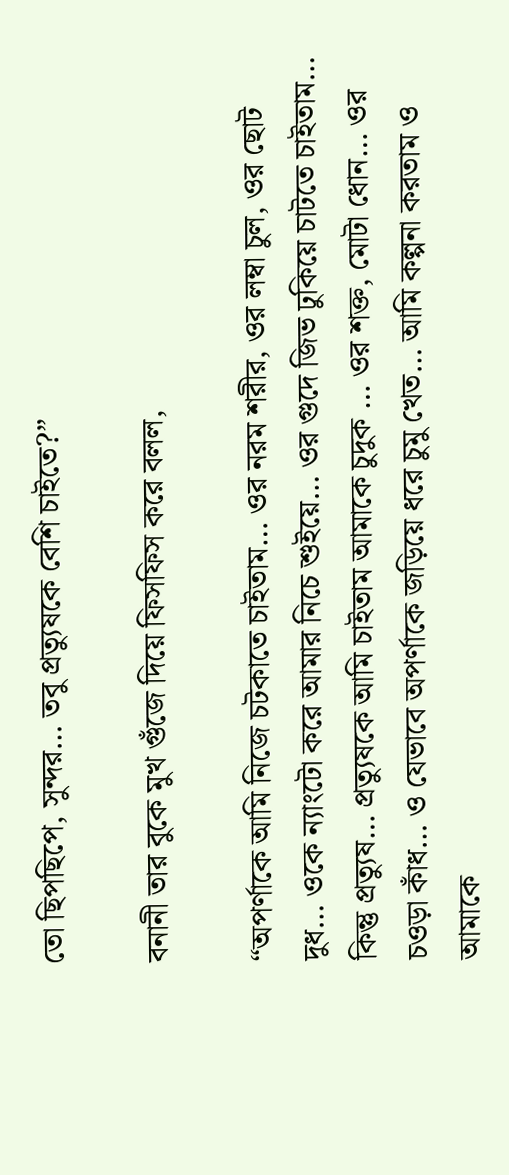তো ছিপছিপে, সুন্দর… তবু প্রত্যুষকে বেশি চাইতে?”

বনানী তার বুকে মুখ গুঁজে দিয়ে ফিসফিস করে বলল,

“অপর্ণাকে আমি নিজে চটকাতে চাইতাম… ওর নরম শরীর, ওর লম্বা চুল, ওর ছোট দুধ… ওকে ন্যাংটো করে আমার নিচে শুইয়ে… ওর গুদে জিভ ঢুকিয়ে চাটতে চাইতাম… কিন্তু প্রত্যুষ… প্রত্যুষকে আমি চাইতাম আমাকে চুদুক … ওর শক্ত, মোটা ধোন… ওর চওড়া কাঁধ… ও যেভাবে অপর্ণাকে জড়িয়ে ধরে চুমু খেত… আমি কল্পনা করতাম ও আমাকে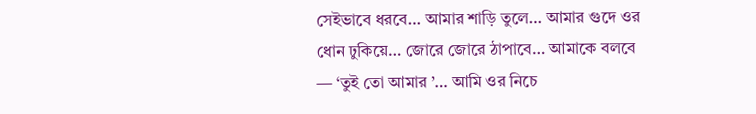সেইভাবে ধরবে… আমার শাড়ি তুলে… আমার গুদে ওর ধোন ঢুকিয়ে… জোরে জোরে ঠাপাবে… আমাকে বলবে — ‘তুই তো আমার ’… আমি ওর নিচে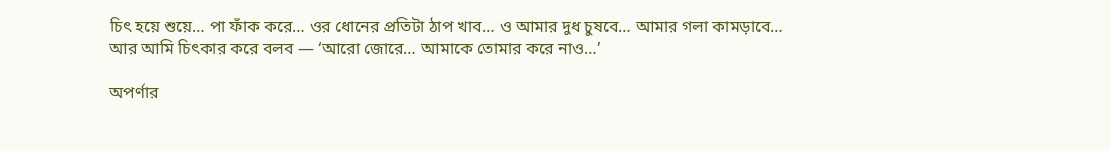চিৎ হয়ে শুয়ে… পা ফাঁক করে… ওর ধোনের প্রতিটা ঠাপ খাব… ও আমার দুধ চুষবে… আমার গলা কামড়াবে… আর আমি চিৎকার করে বলব — ‘আরো জোরে… আমাকে তোমার করে নাও…’

অপর্ণার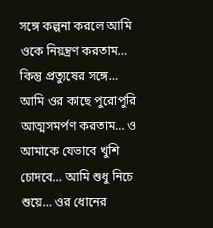সঙ্গে কল্পনা করলে আমি ওকে নিয়ন্ত্রণ করতাম… কিন্তু প্রত্যুষের সঙ্গে… আমি ওর কাছে পুরোপুরি আত্মসমর্পণ করতাম… ও আমাকে যেভাবে খুশি চোদবে… আমি শুধু নিচে শুয়ে… ওর ধোনের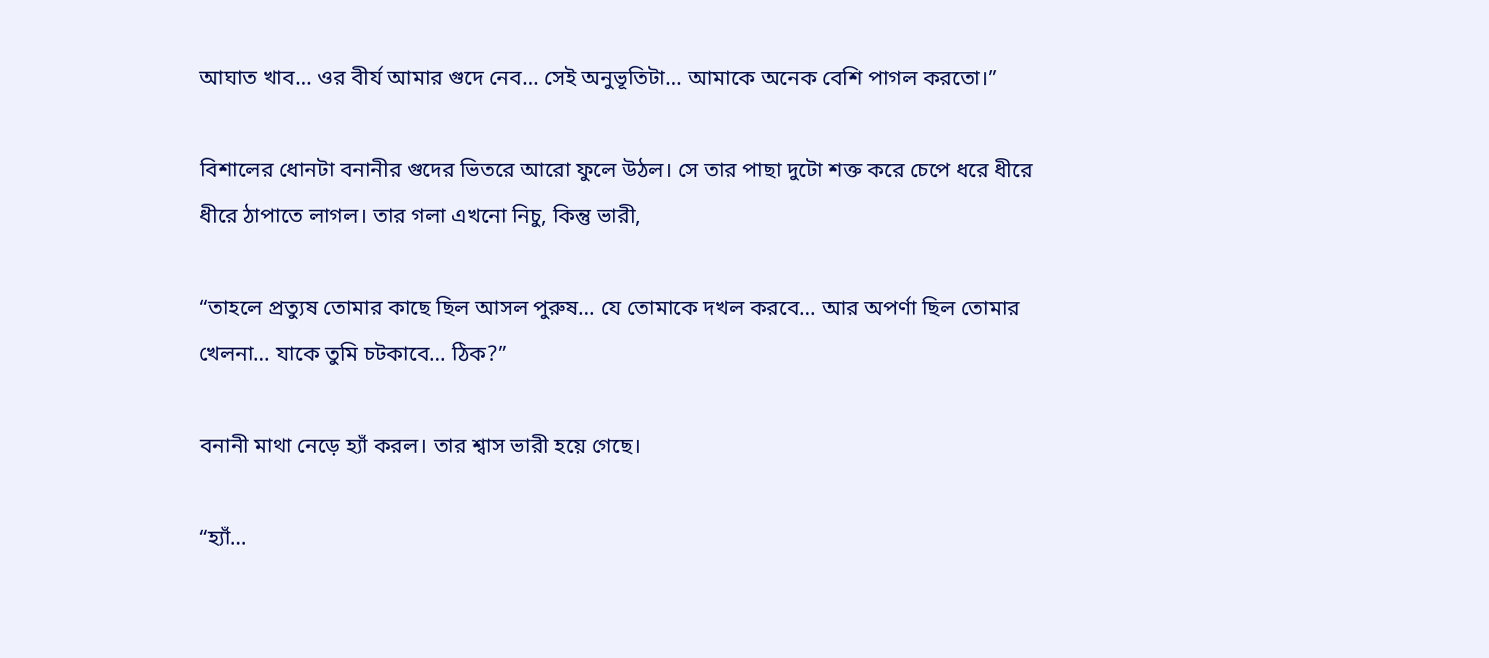আঘাত খাব… ওর বীর্য আমার গুদে নেব… সেই অনুভূতিটা… আমাকে অনেক বেশি পাগল করতো।”

বিশালের ধোনটা বনানীর গুদের ভিতরে আরো ফুলে উঠল। সে তার পাছা দুটো শক্ত করে চেপে ধরে ধীরে ধীরে ঠাপাতে লাগল। তার গলা এখনো নিচু, কিন্তু ভারী,

“তাহলে প্রত্যুষ তোমার কাছে ছিল আসল পুরুষ… যে তোমাকে দখল করবে… আর অপর্ণা ছিল তোমার খেলনা… যাকে তুমি চটকাবে… ঠিক?”

বনানী মাথা নেড়ে হ্যাঁ করল। তার শ্বাস ভারী হয়ে গেছে।

“হ্যাঁ…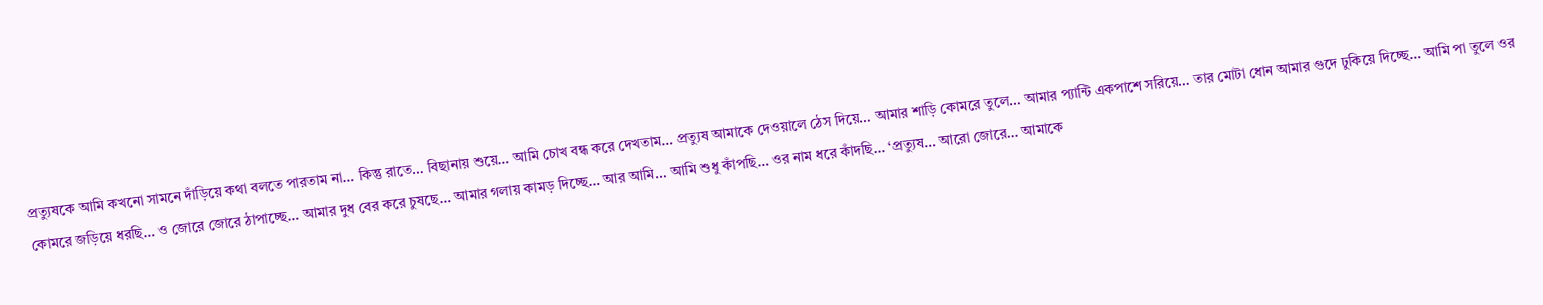প্রত্যুষকে আমি কখনো সামনে দাঁড়িয়ে কথা বলতে পারতাম না… কিন্তু রাতে… বিছানায় শুয়ে… আমি চোখ বন্ধ করে দেখতাম… প্রত্যুষ আমাকে দেওয়ালে ঠেস দিয়ে… আমার শাড়ি কোমরে তুলে… আমার প্যান্টি একপাশে সরিয়ে… তার মোটা ধোন আমার গুদে ঢুকিয়ে দিচ্ছে… আমি পা তুলে ওর কোমরে জড়িয়ে ধরছি… ও জোরে জোরে ঠাপাচ্ছে… আমার দুধ বের করে চুষছে… আমার গলায় কামড় দিচ্ছে… আর আমি… আমি শুধু কাঁপছি… ওর নাম ধরে কাঁদছি… ‘প্রত্যুষ… আরো জোরে… আমাকে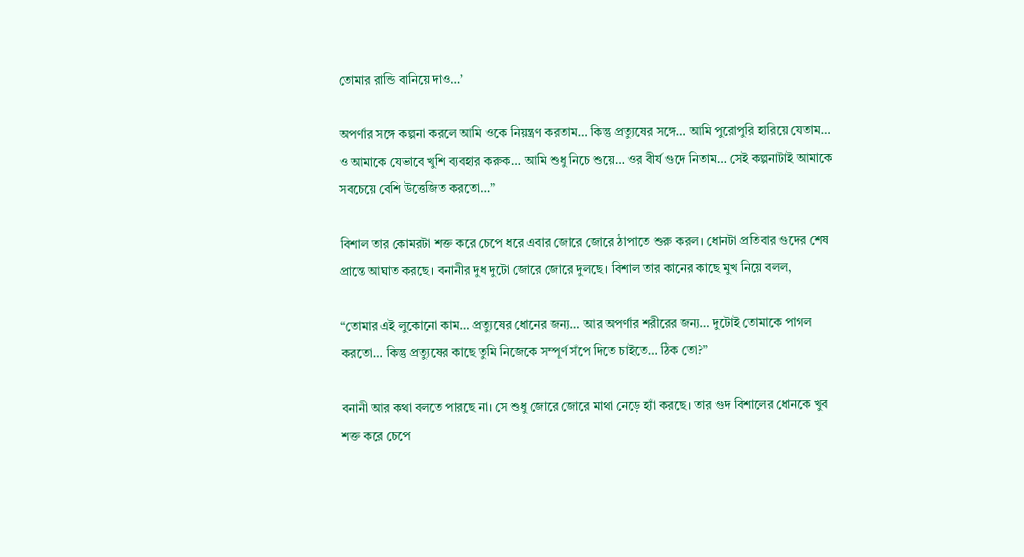তোমার রান্ডি বানিয়ে দাও…’

অপর্ণার সঙ্গে কল্পনা করলে আমি ওকে নিয়ন্ত্রণ করতাম… কিন্তু প্রত্যুষের সঙ্গে… আমি পুরোপুরি হারিয়ে যেতাম… ও আমাকে যেভাবে খুশি ব্যবহার করুক… আমি শুধু নিচে শুয়ে… ওর বীর্য গুদে নিতাম… সেই কল্পনাটাই আমাকে সবচেয়ে বেশি উত্তেজিত করতো…”

বিশাল তার কোমরটা শক্ত করে চেপে ধরে এবার জোরে জোরে ঠাপাতে শুরু করল। ধোনটা প্রতিবার গুদের শেষ প্রান্তে আঘাত করছে। বনানীর দুধ দুটো জোরে জোরে দুলছে। বিশাল তার কানের কাছে মুখ নিয়ে বলল,

“তোমার এই লুকোনো কাম… প্রত্যুষের ধোনের জন্য… আর অপর্ণার শরীরের জন্য… দুটোই তোমাকে পাগল করতো… কিন্তু প্রত্যুষের কাছে তুমি নিজেকে সম্পূর্ণ সঁপে দিতে চাইতে… ঠিক তো?”

বনানী আর কথা বলতে পারছে না। সে শুধু জোরে জোরে মাথা নেড়ে হ্যাঁ করছে। তার গুদ বিশালের ধোনকে খুব শক্ত করে চেপে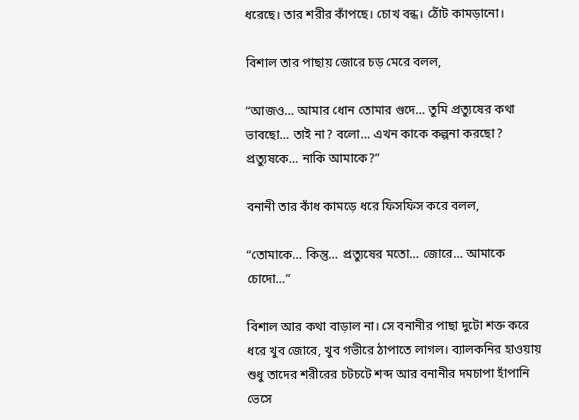ধরেছে। তার শরীর কাঁপছে। চোখ বন্ধ। ঠোঁট কামড়ানো।

বিশাল তার পাছায় জোরে চড় মেরে বলল,

“আজও… আমার ধোন তোমার গুদে… তুমি প্রত্যুষের কথা ভাবছো… তাই না? বলো… এখন কাকে কল্পনা করছো? প্রত্যুষকে… নাকি আমাকে?”

বনানী তার কাঁধ কামড়ে ধরে ফিসফিস করে বলল,

“তোমাকে… কিন্তু… প্রত্যুষের মতো… জোরে… আমাকে চোদো…”

বিশাল আর কথা বাড়াল না। সে বনানীর পাছা দুটো শক্ত করে ধরে খুব জোরে, খুব গভীরে ঠাপাতে লাগল। ব্যালকনির হাওয়ায় শুধু তাদের শরীরের চটচটে শব্দ আর বনানীর দমচাপা হাঁপানি ভেসে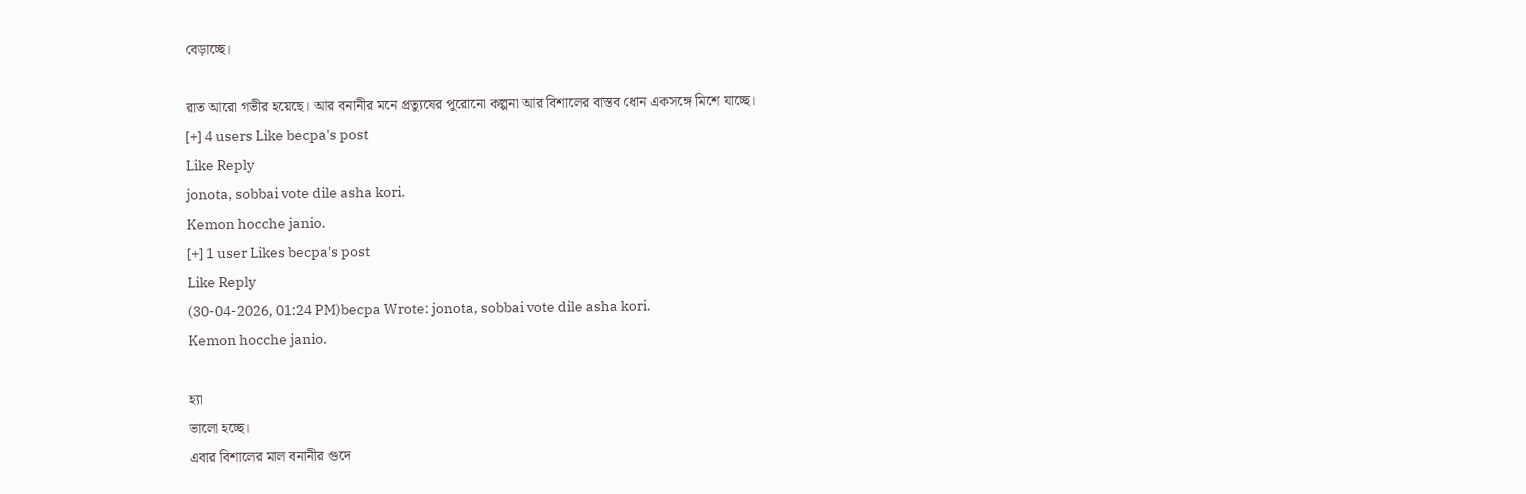বেড়াচ্ছে।

রাত আরো গভীর হয়েছে। আর বনানীর মনে প্রত্যুষের পুরোনো কল্পনা আর বিশালের বাস্তব ধোন একসঙ্গে মিশে যাচ্ছে।
[+] 4 users Like becpa's post
Like Reply
jonota, sobbai vote dile asha kori.
Kemon hocche janio.
[+] 1 user Likes becpa's post
Like Reply
(30-04-2026, 01:24 PM)becpa Wrote: jonota, sobbai vote dile asha kori.
Kemon hocche janio.

হ্যা
ভালো হচ্ছে।
এবার বিশালের মাল বনানীর গুদে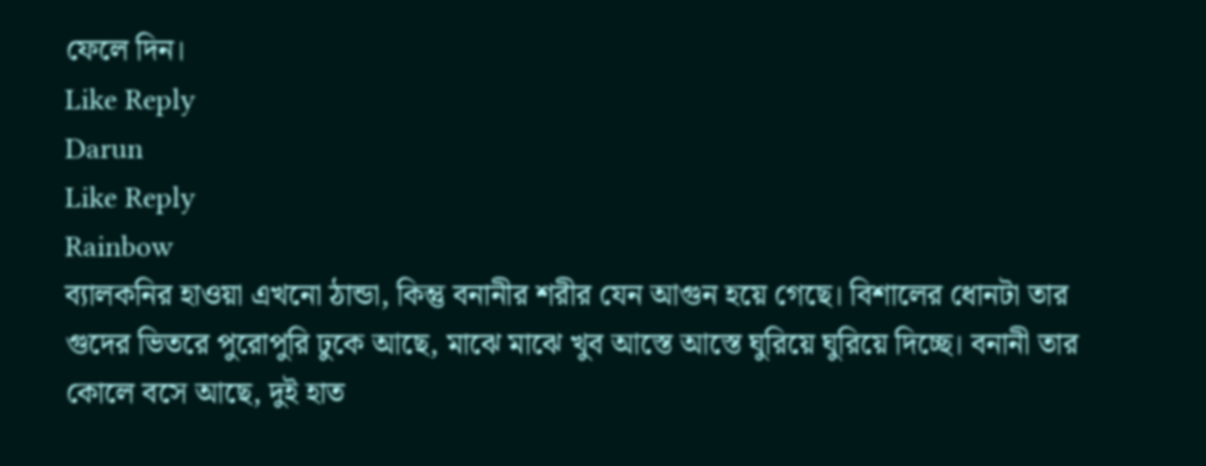ফেলে দিন।
Like Reply
Darun
Like Reply
Rainbow
ব্যালকনির হাওয়া এখনো ঠান্ডা, কিন্তু বনানীর শরীর যেন আগুন হয়ে গেছে। বিশালের ধোনটা তার গুদের ভিতরে পুরোপুরি ঢুকে আছে, মাঝে মাঝে খুব আস্তে আস্তে ঘুরিয়ে ঘুরিয়ে দিচ্ছে। বনানী তার কোলে বসে আছে, দুই হাত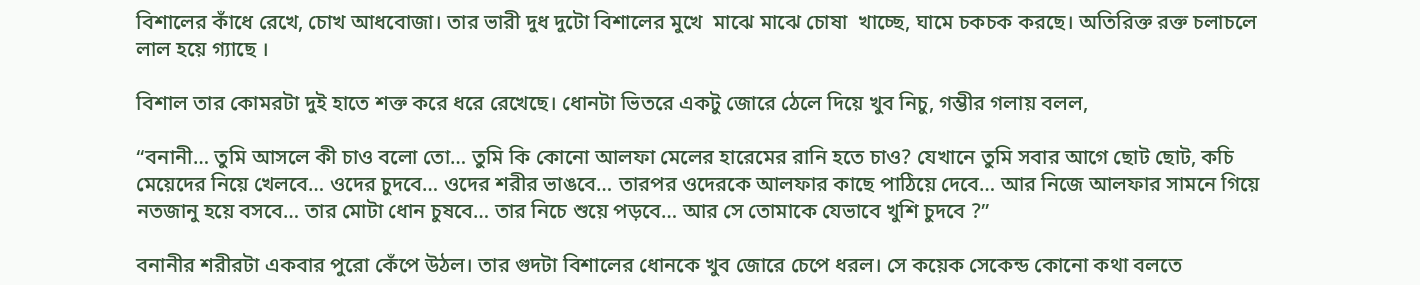বিশালের কাঁধে রেখে, চোখ আধবোজা। তার ভারী দুধ দুটো বিশালের মুখে  মাঝে মাঝে চোষা  খাচ্ছে, ঘামে চকচক করছে। অতিরিক্ত রক্ত চলাচলে লাল হয়ে গ্যাছে ।

বিশাল তার কোমরটা দুই হাতে শক্ত করে ধরে রেখেছে। ধোনটা ভিতরে একটু জোরে ঠেলে দিয়ে খুব নিচু, গম্ভীর গলায় বলল,

“বনানী… তুমি আসলে কী চাও বলো তো… তুমি কি কোনো আলফা মেলের হারেমের রানি হতে চাও? যেখানে তুমি সবার আগে ছোট ছোট, কচি মেয়েদের নিয়ে খেলবে… ওদের চুদবে… ওদের শরীর ভাঙবে… তারপর ওদেরকে আলফার কাছে পাঠিয়ে দেবে… আর নিজে আলফার সামনে গিয়ে নতজানু হয়ে বসবে… তার মোটা ধোন চুষবে… তার নিচে শুয়ে পড়বে… আর সে তোমাকে যেভাবে খুশি চুদবে ?”

বনানীর শরীরটা একবার পুরো কেঁপে উঠল। তার গুদটা বিশালের ধোনকে খুব জোরে চেপে ধরল। সে কয়েক সেকেন্ড কোনো কথা বলতে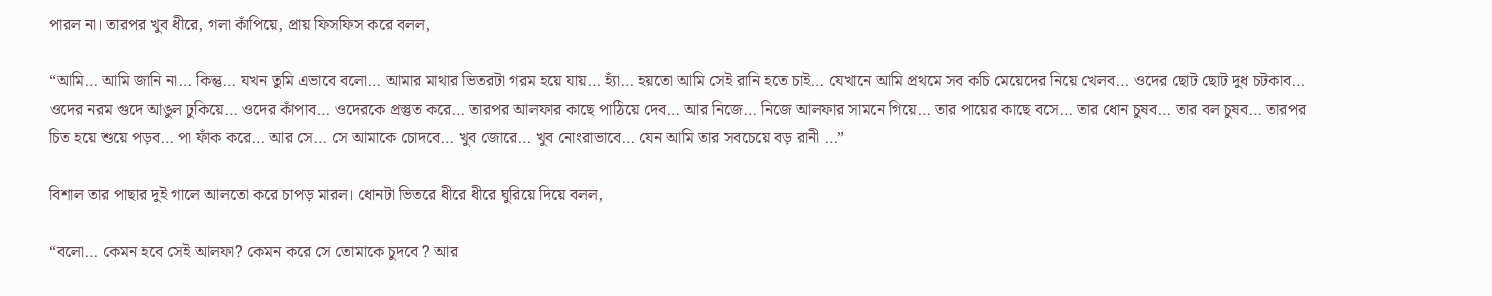পারল না। তারপর খুব ধীরে, গলা কাঁপিয়ে, প্রায় ফিসফিস করে বলল,

“আমি… আমি জানি না… কিন্তু… যখন তুমি এভাবে বলো… আমার মাথার ভিতরটা গরম হয়ে যায়… হ্যাঁ… হয়তো আমি সেই রানি হতে চাই… যেখানে আমি প্রথমে সব কচি মেয়েদের নিয়ে খেলব… ওদের ছোট ছোট দুধ চটকাব… ওদের নরম গুদে আঙুল ঢুকিয়ে… ওদের কাঁপাব… ওদেরকে প্রস্তুত করে… তারপর আলফার কাছে পাঠিয়ে দেব… আর নিজে… নিজে আলফার সামনে গিয়ে… তার পায়ের কাছে বসে… তার ধোন চুষব… তার বল চুষব… তারপর চিত হয়ে শুয়ে পড়ব… পা ফাঁক করে… আর সে… সে আমাকে চোদবে… খুব জোরে… খুব নোংরাভাবে… যেন আমি তার সবচেয়ে বড় রানী …”

বিশাল তার পাছার দুই গালে আলতো করে চাপড় মারল। ধোনটা ভিতরে ধীরে ধীরে ঘুরিয়ে দিয়ে বলল,

“বলো… কেমন হবে সেই আলফা? কেমন করে সে তোমাকে চুদবে ? আর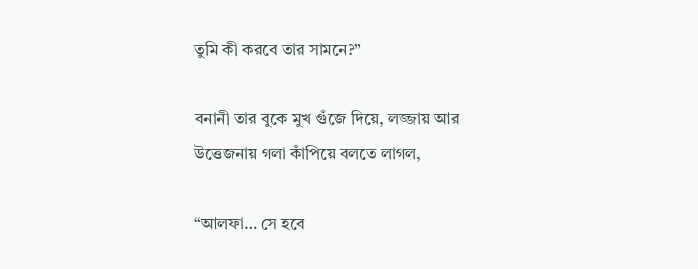তুমি কী করবে তার সামনে?”

বনানী তার বুকে মুখ গুঁজে দিয়ে, লজ্জায় আর উত্তেজনায় গলা কাঁপিয়ে বলতে লাগল,

“আলফা… সে হবে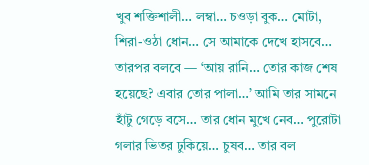খুব শক্তিশালী… লম্বা… চওড়া বুক… মোটা, শিরা-ওঠা ধোন… সে আমাকে দেখে হাসবে… তারপর বলবে — ‘আয় রানি… তোর কাজ শেষ হয়েছে? এবার তোর পালা…’ আমি তার সামনে হাঁটু গেড়ে বসে… তার ধোন মুখে নেব… পুরোটা গলার ভিতর ঢুকিয়ে… চুষব… তার বল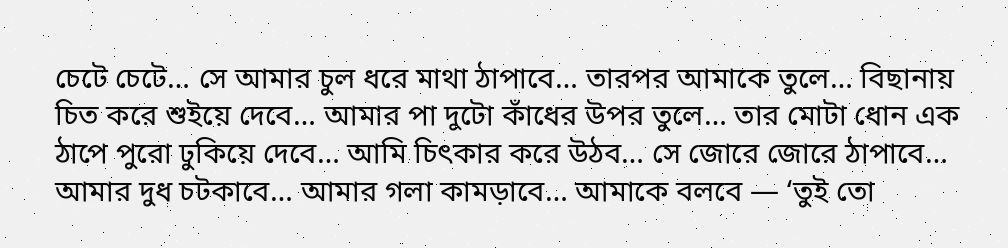চেটে চেটে… সে আমার চুল ধরে মাথা ঠাপাবে… তারপর আমাকে তুলে… বিছানায় চিত করে শুইয়ে দেবে… আমার পা দুটো কাঁধের উপর তুলে… তার মোটা ধোন এক ঠাপে পুরো ঢুকিয়ে দেবে… আমি চিৎকার করে উঠব… সে জোরে জোরে ঠাপাবে… আমার দুধ চটকাবে… আমার গলা কামড়াবে… আমাকে বলবে — ‘তুই তো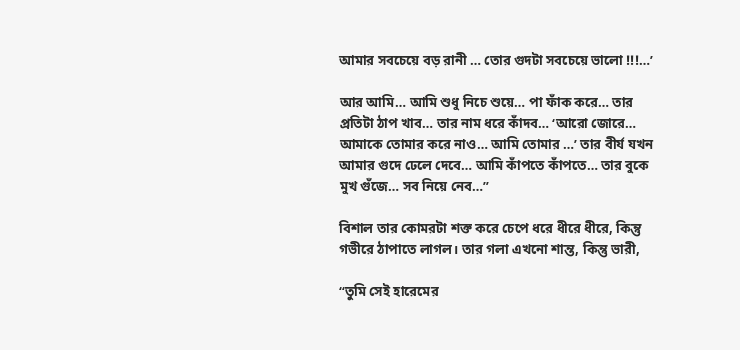আমার সবচেয়ে বড় রানী … তোর গুদটা সবচেয়ে ভালো !!!…’

আর আমি… আমি শুধু নিচে শুয়ে… পা ফাঁক করে… তার প্রতিটা ঠাপ খাব… তার নাম ধরে কাঁদব… ‘আরো জোরে… আমাকে তোমার করে নাও… আমি তোমার …’ তার বীর্য যখন আমার গুদে ঢেলে দেবে… আমি কাঁপতে কাঁপতে… তার বুকে মুখ গুঁজে… সব নিয়ে নেব…”

বিশাল তার কোমরটা শক্ত করে চেপে ধরে ধীরে ধীরে, কিন্তু গভীরে ঠাপাতে লাগল। তার গলা এখনো শান্ত, কিন্তু ভারী,

“তুমি সেই হারেমের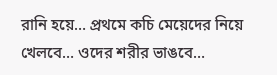রানি হয়ে… প্রথমে কচি মেয়েদের নিয়ে খেলবে… ওদের শরীর ভাঙবে…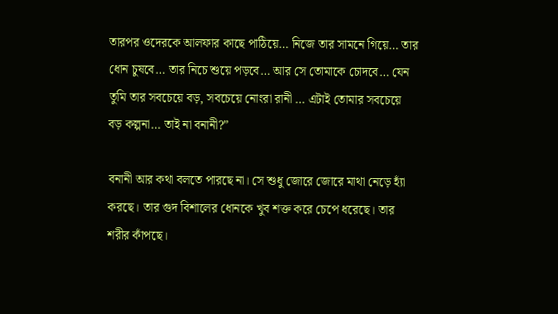তারপর ওদেরকে আলফার কাছে পাঠিয়ে… নিজে তার সামনে গিয়ে… তার ধোন চুষবে… তার নিচে শুয়ে পড়বে… আর সে তোমাকে চোদবে… যেন তুমি তার সবচেয়ে বড়, সবচেয়ে নোংরা রানী … এটাই তোমার সবচেয়ে বড় কল্পনা… তাই না বনানী?”

বনানী আর কথা বলতে পারছে না। সে শুধু জোরে জোরে মাথা নেড়ে হ্যাঁ করছে। তার গুদ বিশালের ধোনকে খুব শক্ত করে চেপে ধরেছে। তার শরীর কাঁপছে।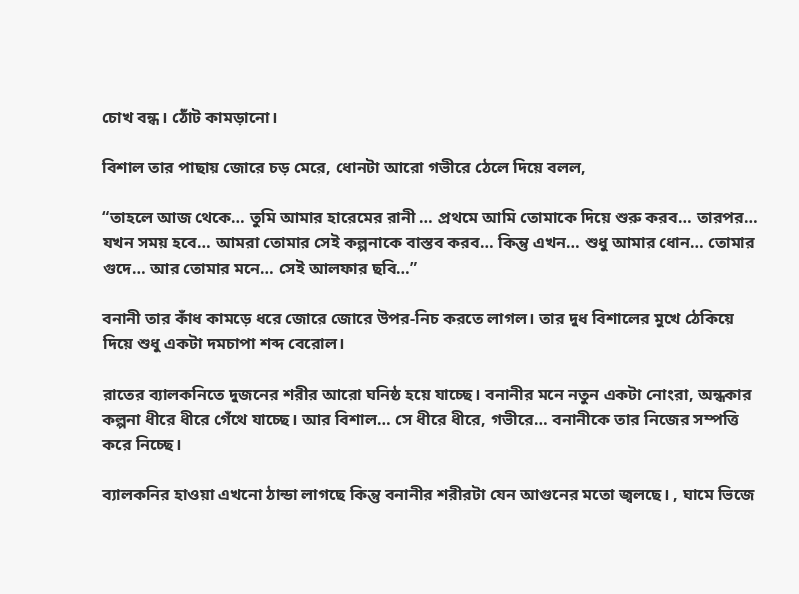চোখ বন্ধ। ঠোঁট কামড়ানো।

বিশাল তার পাছায় জোরে চড় মেরে, ধোনটা আরো গভীরে ঠেলে দিয়ে বলল,

“তাহলে আজ থেকে… তুমি আমার হারেমের রানী … প্রথমে আমি তোমাকে দিয়ে শুরু করব… তারপর… যখন সময় হবে… আমরা তোমার সেই কল্পনাকে বাস্তব করব… কিন্তু এখন… শুধু আমার ধোন… তোমার গুদে… আর তোমার মনে… সেই আলফার ছবি…”

বনানী তার কাঁধ কামড়ে ধরে জোরে জোরে উপর-নিচ করতে লাগল। তার দুধ বিশালের মুখে ঠেকিয়ে দিয়ে শুধু একটা দমচাপা শব্দ বেরোল।

রাতের ব্যালকনিতে দুজনের শরীর আরো ঘনিষ্ঠ হয়ে যাচ্ছে। বনানীর মনে নতুন একটা নোংরা, অন্ধকার কল্পনা ধীরে ধীরে গেঁথে যাচ্ছে। আর বিশাল… সে ধীরে ধীরে, গভীরে… বনানীকে তার নিজের সম্পত্তি  করে নিচ্ছে।

ব্যালকনির হাওয়া এখনো ঠান্ডা লাগছে কিন্তু বনানীর শরীরটা যেন আগুনের মতো জ্বলছে। , ঘামে ভিজে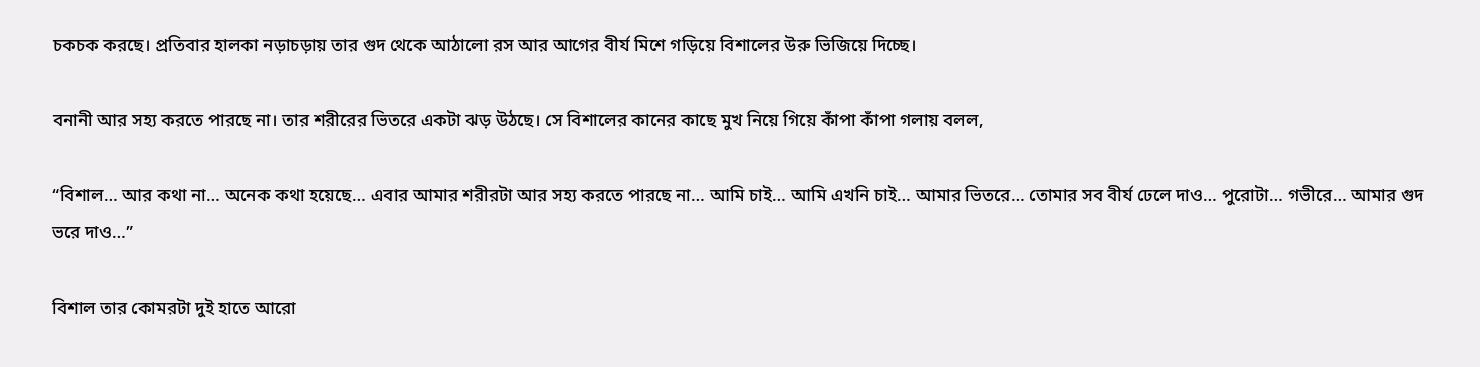চকচক করছে। প্রতিবার হালকা নড়াচড়ায় তার গুদ থেকে আঠালো রস আর আগের বীর্য মিশে গড়িয়ে বিশালের উরু ভিজিয়ে দিচ্ছে।

বনানী আর সহ্য করতে পারছে না। তার শরীরের ভিতরে একটা ঝড় উঠছে। সে বিশালের কানের কাছে মুখ নিয়ে গিয়ে কাঁপা কাঁপা গলায় বলল,

“বিশাল… আর কথা না… অনেক কথা হয়েছে… এবার আমার শরীরটা আর সহ্য করতে পারছে না… আমি চাই… আমি এখনি চাই… আমার ভিতরে… তোমার সব বীর্য ঢেলে দাও… পুরোটা… গভীরে… আমার গুদ ভরে দাও…”

বিশাল তার কোমরটা দুই হাতে আরো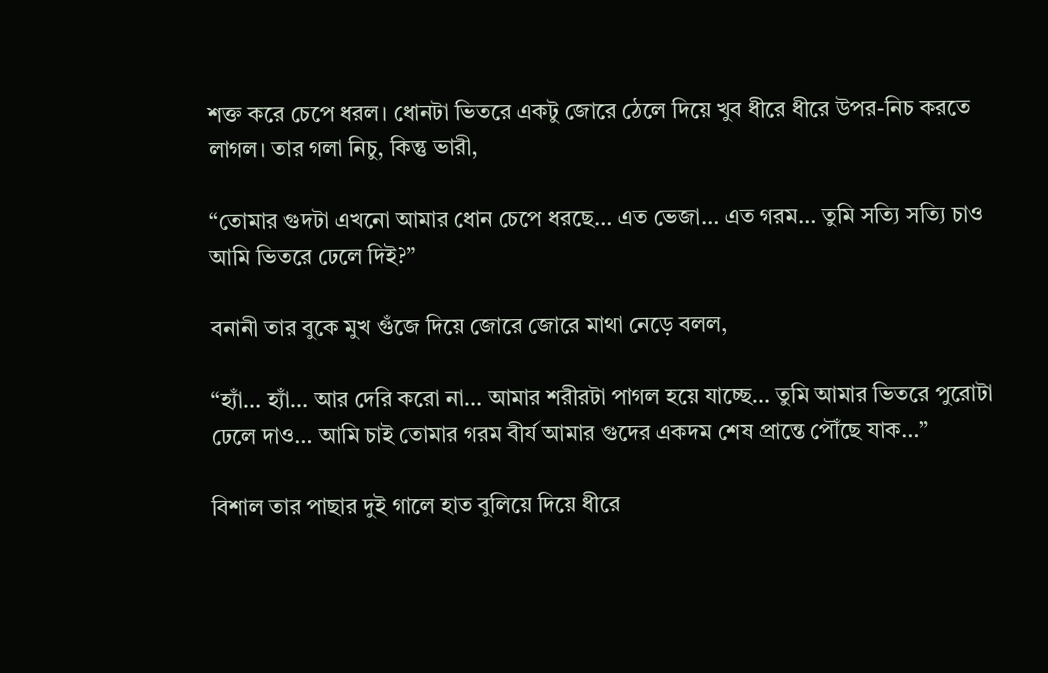শক্ত করে চেপে ধরল। ধোনটা ভিতরে একটু জোরে ঠেলে দিয়ে খুব ধীরে ধীরে উপর-নিচ করতে লাগল। তার গলা নিচু, কিন্তু ভারী,

“তোমার গুদটা এখনো আমার ধোন চেপে ধরছে… এত ভেজা… এত গরম… তুমি সত্যি সত্যি চাও আমি ভিতরে ঢেলে দিই?”

বনানী তার বুকে মুখ গুঁজে দিয়ে জোরে জোরে মাথা নেড়ে বলল,

“হ্যাঁ… হ্যাঁ… আর দেরি করো না… আমার শরীরটা পাগল হয়ে যাচ্ছে… তুমি আমার ভিতরে পুরোটা ঢেলে দাও… আমি চাই তোমার গরম বীর্য আমার গুদের একদম শেষ প্রান্তে পৌঁছে যাক…”

বিশাল তার পাছার দুই গালে হাত বুলিয়ে দিয়ে ধীরে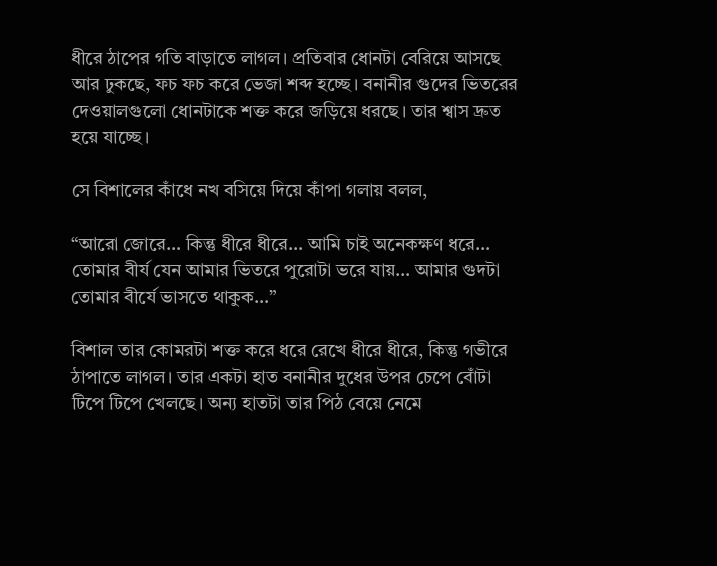ধীরে ঠাপের গতি বাড়াতে লাগল। প্রতিবার ধোনটা বেরিয়ে আসছে আর ঢুকছে, ফচ ফচ করে ভেজা শব্দ হচ্ছে। বনানীর গুদের ভিতরের দেওয়ালগুলো ধোনটাকে শক্ত করে জড়িয়ে ধরছে। তার শ্বাস দ্রুত হয়ে যাচ্ছে।

সে বিশালের কাঁধে নখ বসিয়ে দিয়ে কাঁপা গলায় বলল,

“আরো জোরে… কিন্তু ধীরে ধীরে… আমি চাই অনেকক্ষণ ধরে… তোমার বীর্য যেন আমার ভিতরে পুরোটা ভরে যায়… আমার গুদটা তোমার বীর্যে ভাসতে থাকুক…”

বিশাল তার কোমরটা শক্ত করে ধরে রেখে ধীরে ধীরে, কিন্তু গভীরে ঠাপাতে লাগল। তার একটা হাত বনানীর দুধের উপর চেপে বোঁটা টিপে টিপে খেলছে। অন্য হাতটা তার পিঠ বেয়ে নেমে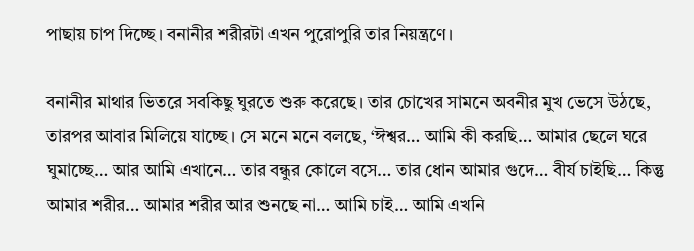পাছায় চাপ দিচ্ছে। বনানীর শরীরটা এখন পুরোপুরি তার নিয়ন্ত্রণে।

বনানীর মাথার ভিতরে সবকিছু ঘুরতে শুরু করেছে। তার চোখের সামনে অবনীর মুখ ভেসে উঠছে, তারপর আবার মিলিয়ে যাচ্ছে। সে মনে মনে বলছে, ‘ঈশ্বর… আমি কী করছি… আমার ছেলে ঘরে ঘুমাচ্ছে… আর আমি এখানে… তার বন্ধুর কোলে বসে… তার ধোন আমার গুদে… বীর্য চাইছি… কিন্তু আমার শরীর… আমার শরীর আর শুনছে না… আমি চাই… আমি এখনি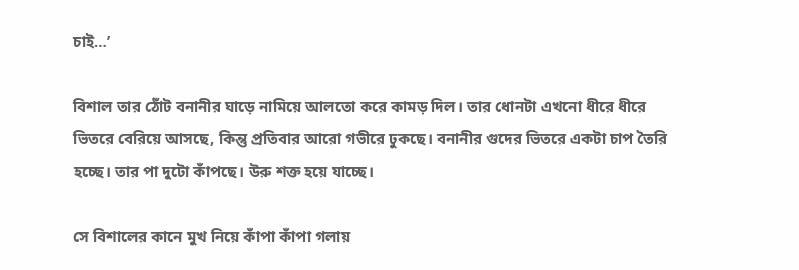চাই…’

বিশাল তার ঠোঁট বনানীর ঘাড়ে নামিয়ে আলতো করে কামড় দিল। তার ধোনটা এখনো ধীরে ধীরে ভিতরে বেরিয়ে আসছে, কিন্তু প্রতিবার আরো গভীরে ঢুকছে। বনানীর গুদের ভিতরে একটা চাপ তৈরি হচ্ছে। তার পা দুটো কাঁপছে। উরু শক্ত হয়ে যাচ্ছে।

সে বিশালের কানে মুখ নিয়ে কাঁপা কাঁপা গলায়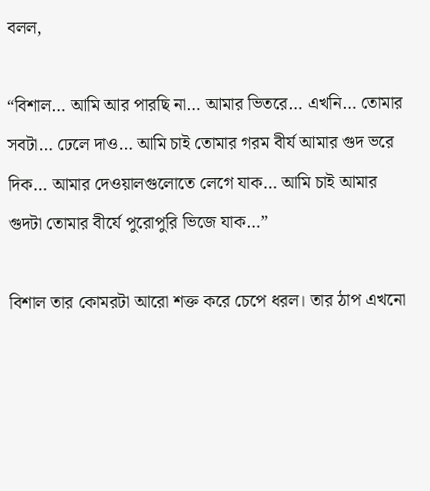বলল,

“বিশাল… আমি আর পারছি না… আমার ভিতরে… এখনি… তোমার সবটা… ঢেলে দাও… আমি চাই তোমার গরম বীর্য আমার গুদ ভরে দিক… আমার দেওয়ালগুলোতে লেগে যাক… আমি চাই আমার গুদটা তোমার বীর্যে পুরোপুরি ভিজে যাক…”

বিশাল তার কোমরটা আরো শক্ত করে চেপে ধরল। তার ঠাপ এখনো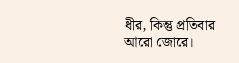ধীর, কিন্তু প্রতিবার আরো জোরে।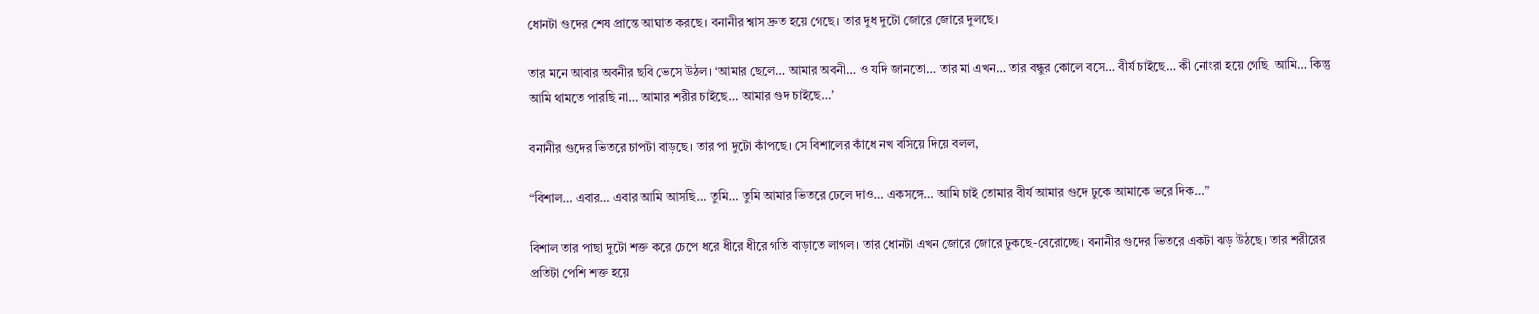ধোনটা গুদের শেষ প্রান্তে আঘাত করছে। বনানীর শ্বাস দ্রুত হয়ে গেছে। তার দুধ দুটো জোরে জোরে দুলছে।

তার মনে আবার অবনীর ছবি ভেসে উঠল। ‘আমার ছেলে… আমার অবনী… ও যদি জানতো… তার মা এখন… তার বন্ধুর কোলে বসে… বীর্য চাইছে… কী নোংরা হয়ে গেছি  আমি… কিন্তু আমি থামতে পারছি না… আমার শরীর চাইছে… আমার গুদ চাইছে…’

বনানীর গুদের ভিতরে চাপটা বাড়ছে। তার পা দুটো কাঁপছে। সে বিশালের কাঁধে নখ বসিয়ে দিয়ে বলল,

“বিশাল… এবার… এবার আমি আসছি… তুমি… তুমি আমার ভিতরে ঢেলে দাও… একসঙ্গে… আমি চাই তোমার বীর্য আমার গুদে ঢুকে আমাকে ভরে দিক…”

বিশাল তার পাছা দুটো শক্ত করে চেপে ধরে ধীরে ধীরে গতি বাড়াতে লাগল। তার ধোনটা এখন জোরে জোরে ঢুকছে-বেরোচ্ছে। বনানীর গুদের ভিতরে একটা ঝড় উঠছে। তার শরীরের প্রতিটা পেশি শক্ত হয়ে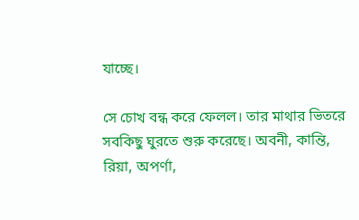যাচ্ছে।

সে চোখ বন্ধ করে ফেলল। তার মাথার ভিতরে সবকিছু ঘুরতে শুরু করেছে। অবনী, কান্তি, রিয়া, অপর্ণা,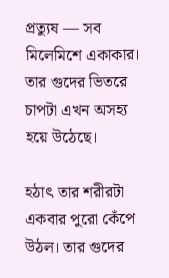প্রত্যুষ — সব মিলেমিশে একাকার। তার গুদের ভিতরে চাপটা এখন অসহ্য হয়ে উঠেছে।

হঠাৎ তার শরীরটা একবার পুরো কেঁপে উঠল। তার গুদের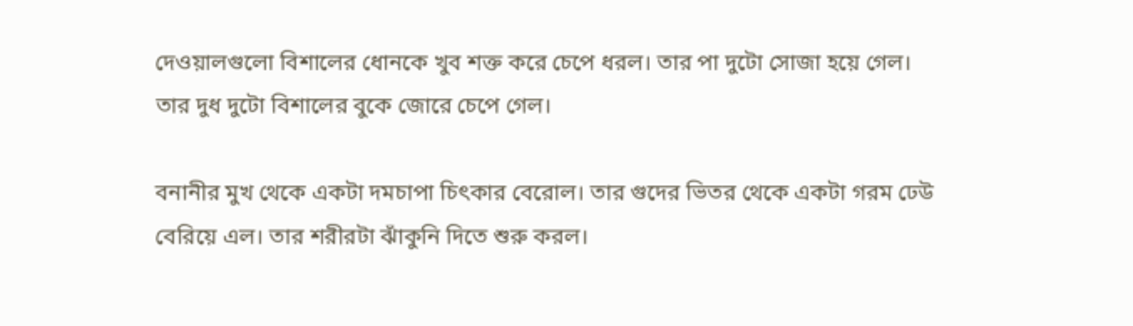দেওয়ালগুলো বিশালের ধোনকে খুব শক্ত করে চেপে ধরল। তার পা দুটো সোজা হয়ে গেল। তার দুধ দুটো বিশালের বুকে জোরে চেপে গেল।

বনানীর মুখ থেকে একটা দমচাপা চিৎকার বেরোল। তার গুদের ভিতর থেকে একটা গরম ঢেউ বেরিয়ে এল। তার শরীরটা ঝাঁকুনি দিতে শুরু করল।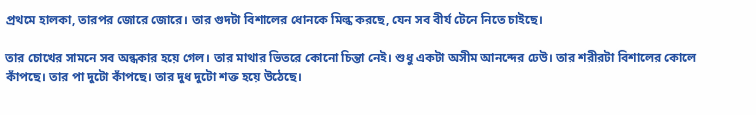প্রথমে হালকা, তারপর জোরে জোরে। তার গুদটা বিশালের ধোনকে মিল্ক করছে, যেন সব বীর্য টেনে নিতে চাইছে।

তার চোখের সামনে সব অন্ধকার হয়ে গেল। তার মাথার ভিতরে কোনো চিন্তা নেই। শুধু একটা অসীম আনন্দের ঢেউ। তার শরীরটা বিশালের কোলে কাঁপছে। তার পা দুটো কাঁপছে। তার দুধ দুটো শক্ত হয়ে উঠেছে।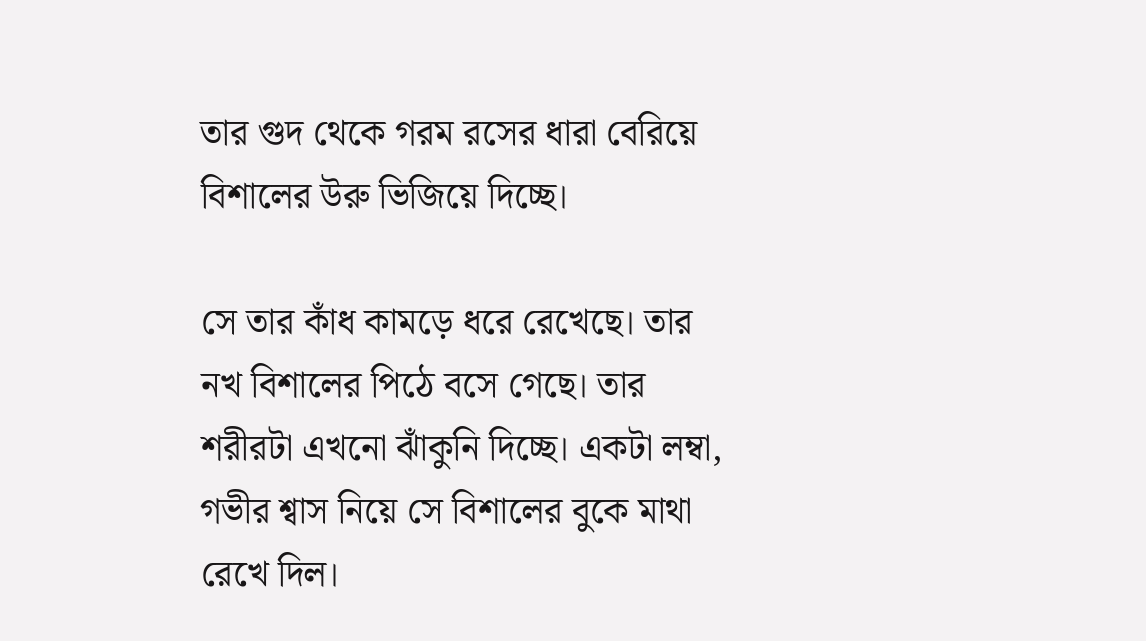তার গুদ থেকে গরম রসের ধারা বেরিয়ে বিশালের উরু ভিজিয়ে দিচ্ছে।

সে তার কাঁধ কামড়ে ধরে রেখেছে। তার নখ বিশালের পিঠে বসে গেছে। তার শরীরটা এখনো ঝাঁকুনি দিচ্ছে। একটা লম্বা, গভীর শ্বাস নিয়ে সে বিশালের বুকে মাথা রেখে দিল।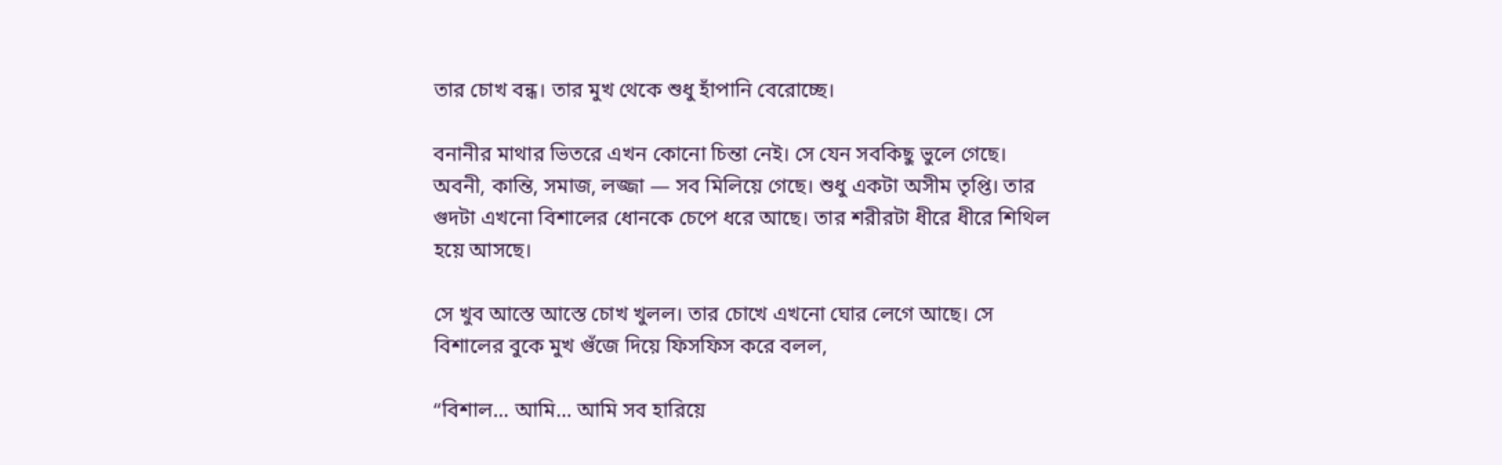তার চোখ বন্ধ। তার মুখ থেকে শুধু হাঁপানি বেরোচ্ছে।

বনানীর মাথার ভিতরে এখন কোনো চিন্তা নেই। সে যেন সবকিছু ভুলে গেছে। অবনী, কান্তি, সমাজ, লজ্জা — সব মিলিয়ে গেছে। শুধু একটা অসীম তৃপ্তি। তার গুদটা এখনো বিশালের ধোনকে চেপে ধরে আছে। তার শরীরটা ধীরে ধীরে শিথিল হয়ে আসছে।

সে খুব আস্তে আস্তে চোখ খুলল। তার চোখে এখনো ঘোর লেগে আছে। সে বিশালের বুকে মুখ গুঁজে দিয়ে ফিসফিস করে বলল,

“বিশাল… আমি… আমি সব হারিয়ে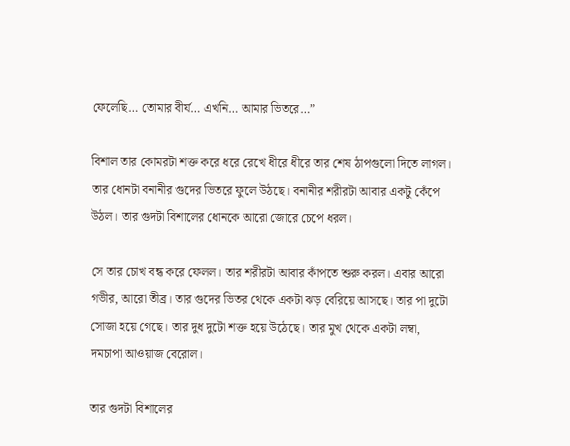ফেলেছি… তোমার বীর্য… এখনি… আমার ভিতরে…”

বিশাল তার কোমরটা শক্ত করে ধরে রেখে ধীরে ধীরে তার শেষ ঠাপগুলো দিতে লাগল। তার ধোনটা বনানীর গুদের ভিতরে ফুলে উঠছে। বনানীর শরীরটা আবার একটু কেঁপে উঠল। তার গুদটা বিশালের ধোনকে আরো জোরে চেপে ধরল।

সে তার চোখ বন্ধ করে ফেলল। তার শরীরটা আবার কাঁপতে শুরু করল। এবার আরো গভীর, আরো তীব্র। তার গুদের ভিতর থেকে একটা ঝড় বেরিয়ে আসছে। তার পা দুটো সোজা হয়ে গেছে। তার দুধ দুটো শক্ত হয়ে উঠেছে। তার মুখ থেকে একটা লম্বা, দমচাপা আওয়াজ বেরোল।

তার গুদটা বিশালের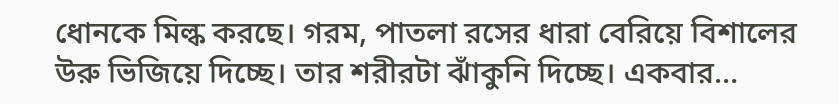ধোনকে মিল্ক করছে। গরম, পাতলা রসের ধারা বেরিয়ে বিশালের উরু ভিজিয়ে দিচ্ছে। তার শরীরটা ঝাঁকুনি দিচ্ছে। একবার…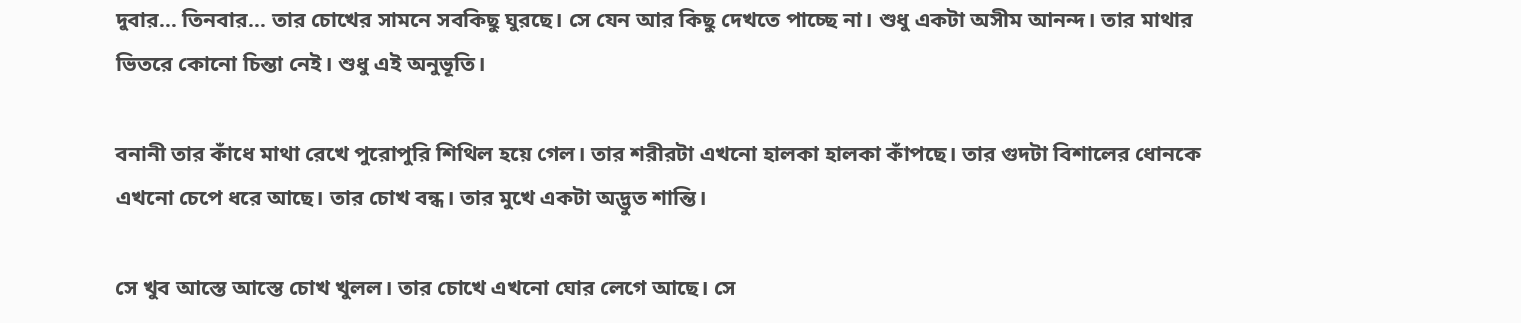দুবার… তিনবার… তার চোখের সামনে সবকিছু ঘুরছে। সে যেন আর কিছু দেখতে পাচ্ছে না। শুধু একটা অসীম আনন্দ। তার মাথার ভিতরে কোনো চিন্তা নেই। শুধু এই অনুভূতি।

বনানী তার কাঁধে মাথা রেখে পুরোপুরি শিথিল হয়ে গেল। তার শরীরটা এখনো হালকা হালকা কাঁপছে। তার গুদটা বিশালের ধোনকে এখনো চেপে ধরে আছে। তার চোখ বন্ধ। তার মুখে একটা অদ্ভুত শান্তি।

সে খুব আস্তে আস্তে চোখ খুলল। তার চোখে এখনো ঘোর লেগে আছে। সে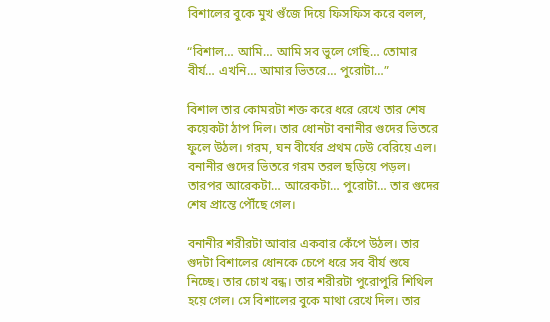বিশালের বুকে মুখ গুঁজে দিয়ে ফিসফিস করে বলল,

“বিশাল… আমি… আমি সব ভুলে গেছি… তোমার বীর্য… এখনি… আমার ভিতরে… পুরোটা…”

বিশাল তার কোমরটা শক্ত করে ধরে রেখে তার শেষ কয়েকটা ঠাপ দিল। তার ধোনটা বনানীর গুদের ভিতরে ফুলে উঠল। গরম, ঘন বীর্যের প্রথম ঢেউ বেরিয়ে এল। বনানীর গুদের ভিতরে গরম তরল ছড়িয়ে পড়ল। তারপর আরেকটা… আরেকটা… পুরোটা… তার গুদের শেষ প্রান্তে পৌঁছে গেল।

বনানীর শরীরটা আবার একবার কেঁপে উঠল। তার গুদটা বিশালের ধোনকে চেপে ধরে সব বীর্য শুষে নিচ্ছে। তার চোখ বন্ধ। তার শরীরটা পুরোপুরি শিথিল হয়ে গেল। সে বিশালের বুকে মাথা রেখে দিল। তার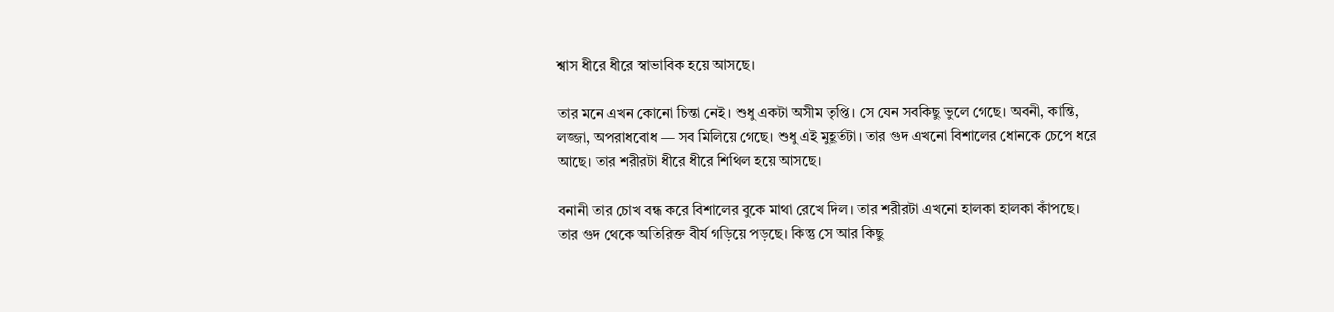শ্বাস ধীরে ধীরে স্বাভাবিক হয়ে আসছে।

তার মনে এখন কোনো চিন্তা নেই। শুধু একটা অসীম তৃপ্তি। সে যেন সবকিছু ভুলে গেছে। অবনী, কান্তি, লজ্জা, অপরাধবোধ — সব মিলিয়ে গেছে। শুধু এই মুহূর্তটা। তার গুদ এখনো বিশালের ধোনকে চেপে ধরে আছে। তার শরীরটা ধীরে ধীরে শিথিল হয়ে আসছে।

বনানী তার চোখ বন্ধ করে বিশালের বুকে মাথা রেখে দিল। তার শরীরটা এখনো হালকা হালকা কাঁপছে। তার গুদ থেকে অতিরিক্ত বীর্য গড়িয়ে পড়ছে। কিন্তু সে আর কিছু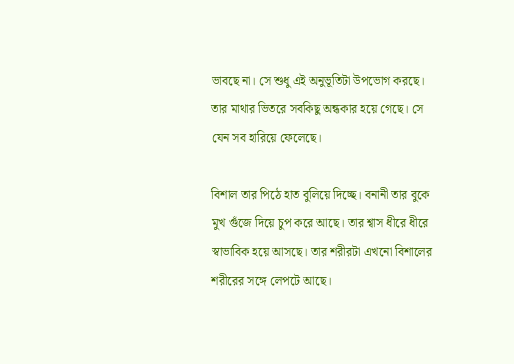ভাবছে না। সে শুধু এই অনুভূতিটা উপভোগ করছে। তার মাথার ভিতরে সবকিছু অন্ধকার হয়ে গেছে। সে যেন সব হারিয়ে ফেলেছে।

বিশাল তার পিঠে হাত বুলিয়ে দিচ্ছে। বনানী তার বুকে মুখ গুঁজে দিয়ে চুপ করে আছে। তার শ্বাস ধীরে ধীরে স্বাভাবিক হয়ে আসছে। তার শরীরটা এখনো বিশালের শরীরের সঙ্গে লেপটে আছে।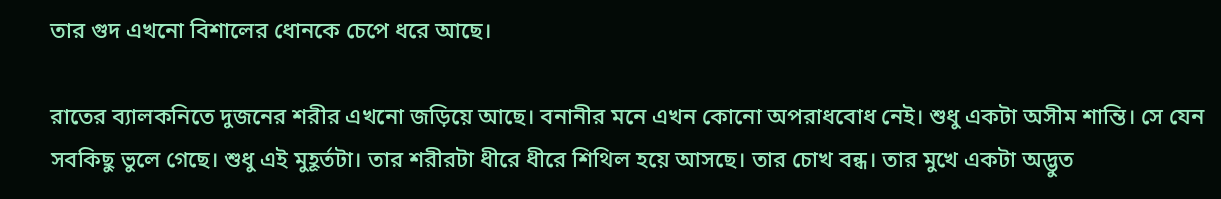তার গুদ এখনো বিশালের ধোনকে চেপে ধরে আছে।

রাতের ব্যালকনিতে দুজনের শরীর এখনো জড়িয়ে আছে। বনানীর মনে এখন কোনো অপরাধবোধ নেই। শুধু একটা অসীম শান্তি। সে যেন সবকিছু ভুলে গেছে। শুধু এই মুহূর্তটা। তার শরীরটা ধীরে ধীরে শিথিল হয়ে আসছে। তার চোখ বন্ধ। তার মুখে একটা অদ্ভুত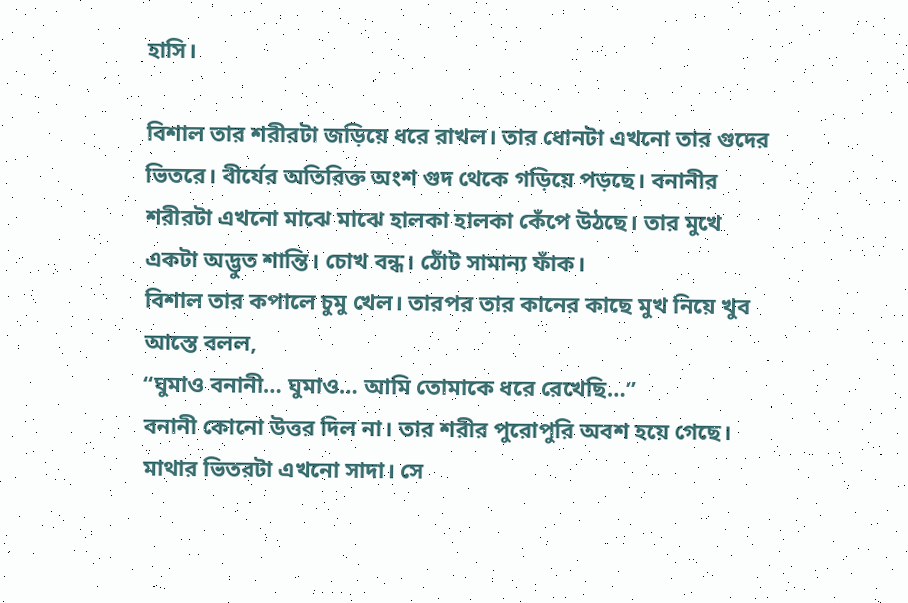হাসি।

বিশাল তার শরীরটা জড়িয়ে ধরে রাখল। তার ধোনটা এখনো তার গুদের ভিতরে। বীর্যের অতিরিক্ত অংশ গুদ থেকে গড়িয়ে পড়ছে। বনানীর শরীরটা এখনো মাঝে মাঝে হালকা হালকা কেঁপে উঠছে। তার মুখে একটা অদ্ভুত শান্তি। চোখ বন্ধ। ঠোঁট সামান্য ফাঁক।
বিশাল তার কপালে চুমু খেল। তারপর তার কানের কাছে মুখ নিয়ে খুব আস্তে বলল,
“ঘুমাও বনানী… ঘুমাও… আমি তোমাকে ধরে রেখেছি…”
বনানী কোনো উত্তর দিল না। তার শরীর পুরোপুরি অবশ হয়ে গেছে। মাথার ভিতরটা এখনো সাদা। সে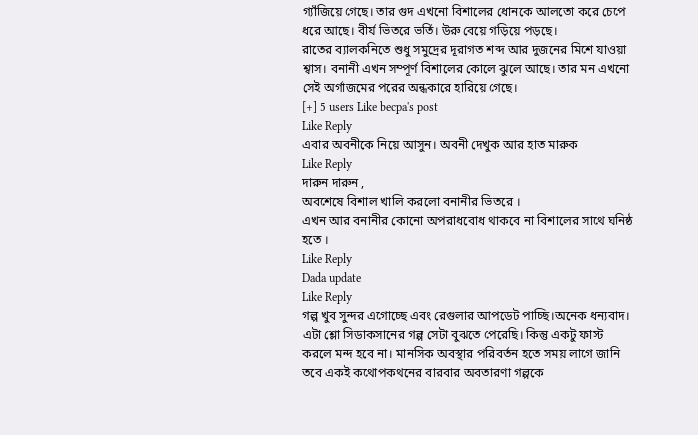গ্যাঁজিয়ে গেছে। তার গুদ এখনো বিশালের ধোনকে আলতো করে চেপে ধরে আছে। বীর্য ভিতরে ভর্তি। উরু বেয়ে গড়িয়ে পড়ছে।
রাতের ব্যালকনিতে শুধু সমুদ্রের দূরাগত শব্দ আর দুজনের মিশে যাওয়া শ্বাস। বনানী এখন সম্পূর্ণ বিশালের কোলে ঝুলে আছে। তার মন এখনো সেই অর্গাজমের পরের অন্ধকারে হারিয়ে গেছে।
[+] 5 users Like becpa's post
Like Reply
এবার অবনীকে নিয়ে আসুন। অবনী দেখুক আর হাত মারুক
Like Reply
দারুন দারুন ,
অবশেষে বিশাল খালি করলো বনানীর ভিতরে ।
এখন আর বনানীর কোনো অপরাধবোধ থাকবে না বিশালের সাথে ঘনিষ্ঠ হতে ।
Like Reply
Dada update
Like Reply
গল্প খুব সুন্দর এগোচ্ছে এবং রেগুলার আপডেট পাচ্ছি।অনেক ধন্যবাদ। এটা শ্লো সিডাকসানের গল্প সেটা বুঝতে পেরেছি। কিন্তু একটু ফাস্ট করলে মন্দ হবে না। মানসিক অবস্থার পরিবর্তন হতে সময় লাগে জানি তবে একই কথোপকথনের বারবার অবতারণা গল্পকে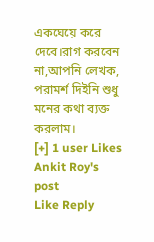একঘেয়ে করে দেবে।রাগ করবেন না,আপনি লেখক, পরামর্শ দিইনি শুধু মনের কথা ব্যক্ত করলাম।
[+] 1 user Likes Ankit Roy's post
Like Reply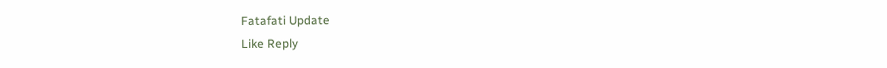Fatafati Update
Like Reply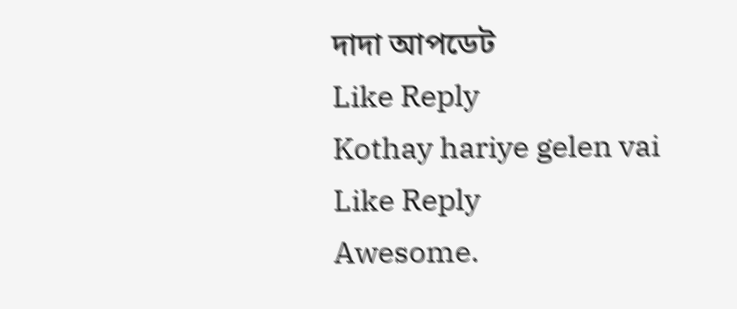দাদা আপডেট
Like Reply
Kothay hariye gelen vai
Like Reply
Awesome.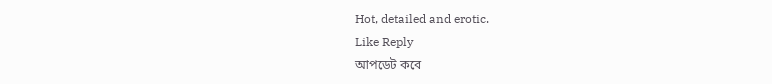Hot, detailed and erotic.
Like Reply
আপডেট কবে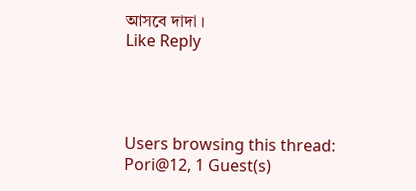আসবে দাদা ।
Like Reply




Users browsing this thread: Pori@12, 1 Guest(s)